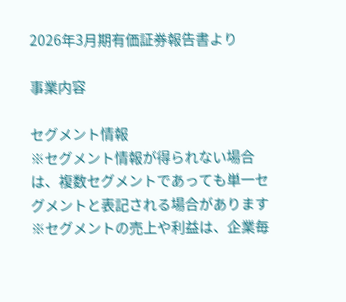2026年3月期有価証券報告書より

事業内容

セグメント情報
※セグメント情報が得られない場合は、複数セグメントであっても単一セグメントと表記される場合があります
※セグメントの売上や利益は、企業毎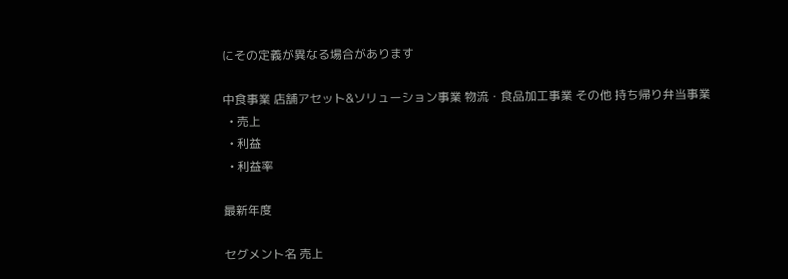にその定義が異なる場合があります

中食事業 店舗アセット&ソリューション事業 物流・食品加工事業 その他 持ち帰り弁当事業
  • 売上
  • 利益
  • 利益率

最新年度

セグメント名 売上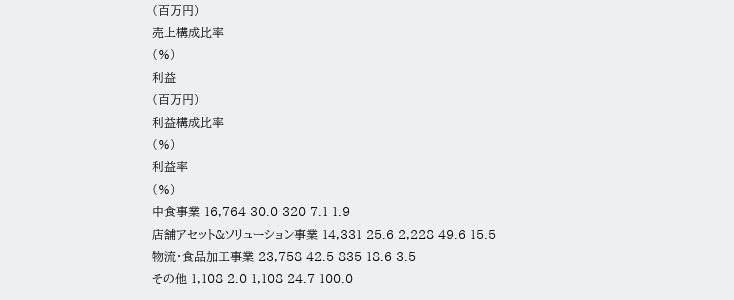(百万円)
売上構成比率
(%)
利益
(百万円)
利益構成比率
(%)
利益率
(%)
中食事業 16,764 30.0 320 7.1 1.9
店舗アセット&ソリューション事業 14,331 25.6 2,228 49.6 15.5
物流・食品加工事業 23,758 42.5 835 18.6 3.5
その他 1,108 2.0 1,108 24.7 100.0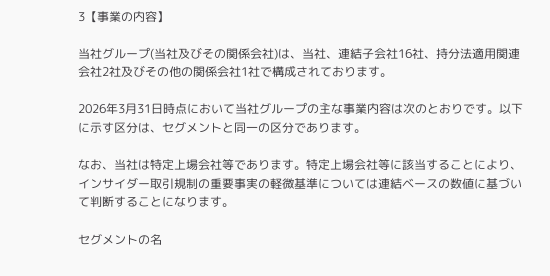3【事業の内容】

当社グループ(当社及びその関係会社)は、当社、連結子会社16社、持分法適用関連会社2社及びその他の関係会社1社で構成されております。

2026年3月31日時点において当社グループの主な事業内容は次のとおりです。以下に示す区分は、セグメントと同一の区分であります。

なお、当社は特定上場会社等であります。特定上場会社等に該当することにより、インサイダー取引規制の重要事実の軽微基準については連結ベースの数値に基づいて判断することになります。

セグメントの名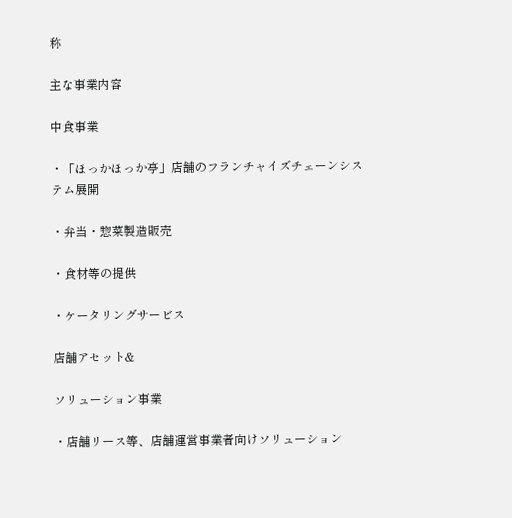称

主な事業内容

中食事業

・「ほっかほっか亭」店舗のフランチャイズチェーンシステム展開

・弁当・惣菜製造販売

・食材等の提供

・ケータリングサービス

店舗アセット&

ソリューション事業

・店舗リース等、店舗運営事業者向けソリューション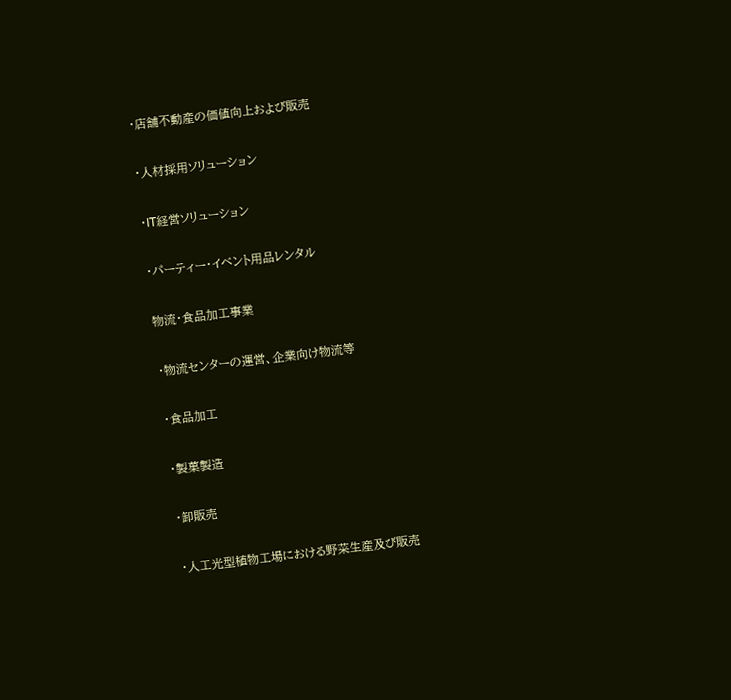・店舗不動産の価値向上および販売

・人材採用ソリューション

・IT経営ソリューション

・パーティー・イベント用品レンタル

物流・食品加工事業

・物流センターの運営、企業向け物流等

・食品加工

・製菓製造

・卸販売

・人工光型植物工場における野菜生産及び販売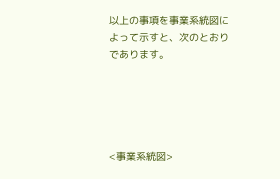以上の事項を事業系統図によって示すと、次のとおりであります。





<事業系統図>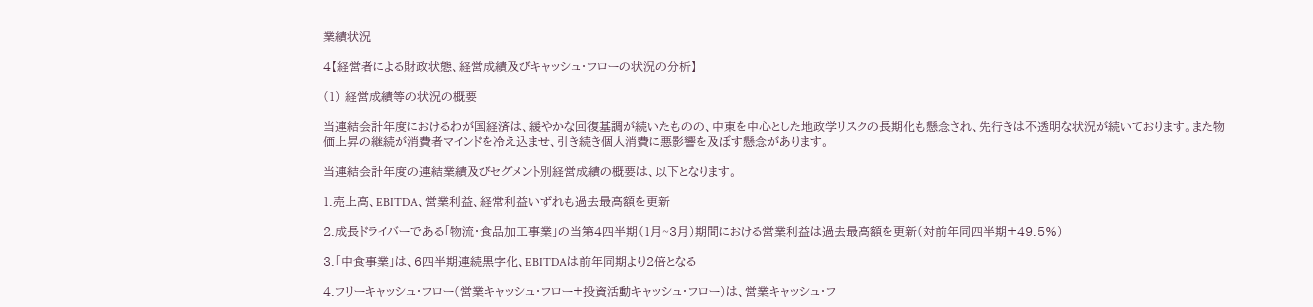業績状況

4【経営者による財政状態、経営成績及びキャッシュ・フローの状況の分析】

(1) 経営成績等の状況の概要

当連結会計年度におけるわが国経済は、緩やかな回復基調が続いたものの、中東を中心とした地政学リスクの長期化も懸念され、先行きは不透明な状況が続いております。また物価上昇の継続が消費者マインドを冷え込ませ、引き続き個人消費に悪影響を及ぼす懸念があります。

当連結会計年度の連結業績及びセグメント別経営成績の概要は、以下となります。

1.売上高、EBITDA、営業利益、経常利益いずれも過去最高額を更新

2.成長ドライバーである「物流・食品加工事業」の当第4四半期(1月~3月)期間における営業利益は過去最高額を更新(対前年同四半期+49.5%)

3.「中食事業」は、6四半期連続黒字化、EBITDAは前年同期より2倍となる

4.フリーキャッシュ・フロー(営業キャッシュ・フロー+投資活動キャッシュ・フロー)は、営業キャッシュ・フ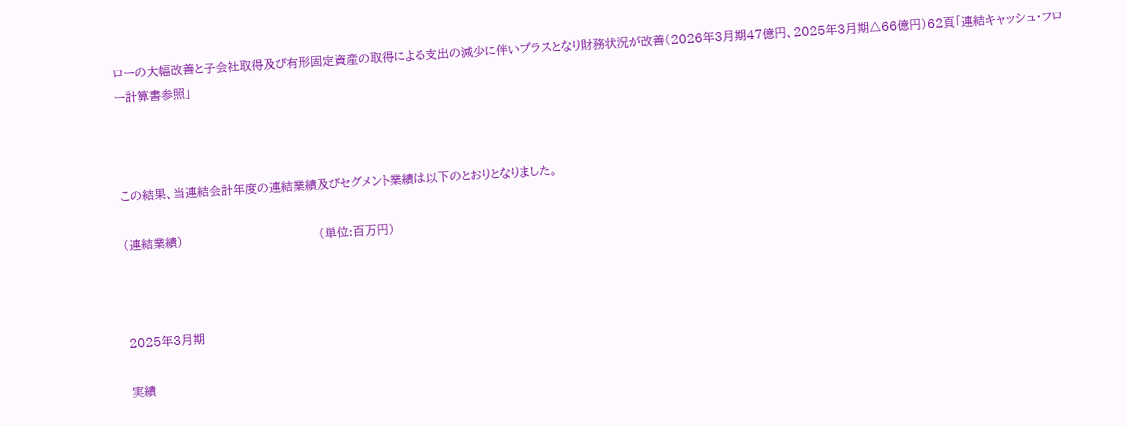ローの大幅改善と子会社取得及び有形固定資産の取得による支出の減少に伴いプラスとなり財務状況が改善(2026年3月期47億円、2025年3月期△66億円)62頁「連結キャッシュ・フロー計算書参照」



この結果、当連結会計年度の連結業績及びセグメント業績は以下のとおりとなりました。

(連結業績)                                  (単位:百万円)



2025年3月期

実績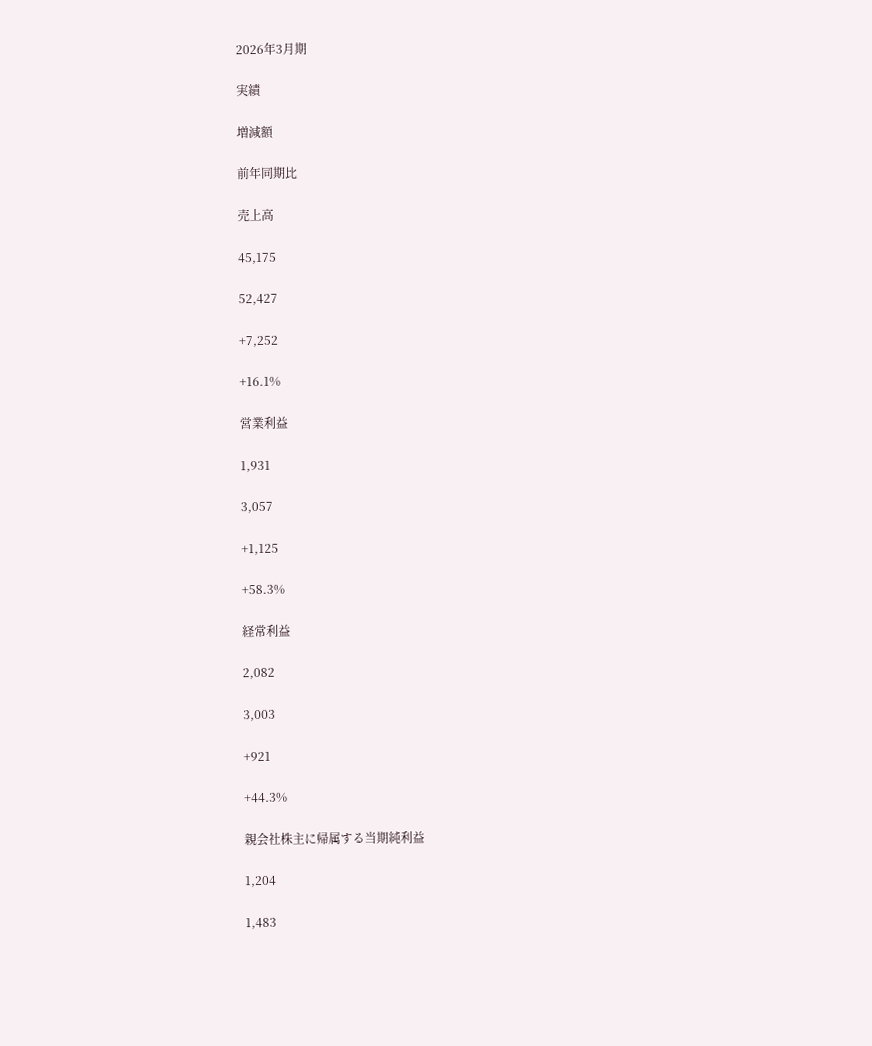2026年3月期

実績

増減額

前年同期比

売上高

45,175

52,427

+7,252

+16.1%

営業利益

1,931

3,057

+1,125

+58.3%

経常利益

2,082

3,003

+921

+44.3%

親会社株主に帰属する当期純利益

1,204

1,483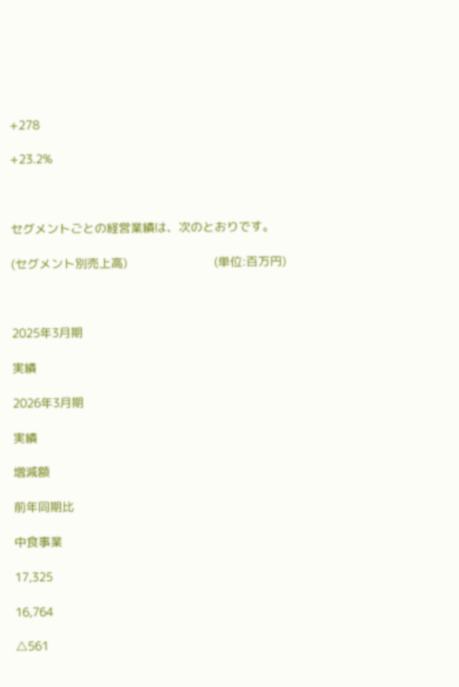+278

+23.2%



セグメントごとの経営業績は、次のとおりです。

(セグメント別売上高)                             (単位:百万円)



2025年3月期

実績

2026年3月期

実績

増減額

前年同期比

中食事業

17,325

16,764

△561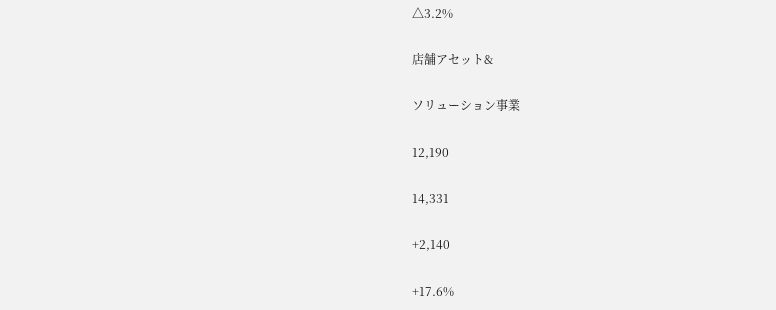△3.2%

店舗アセット&

ソリューション事業

12,190

14,331

+2,140

+17.6%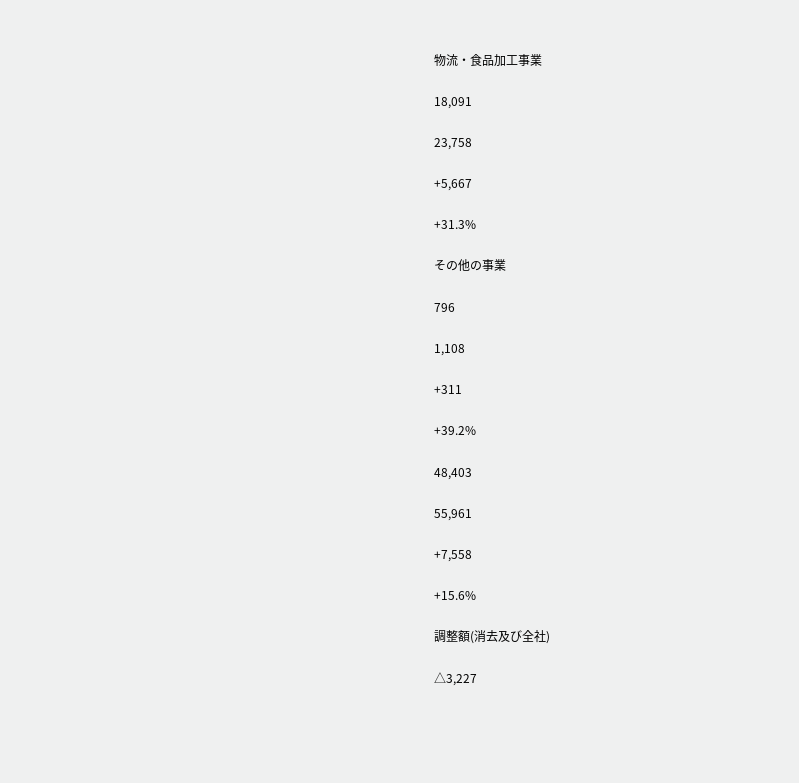物流・食品加工事業

18,091

23,758

+5,667

+31.3%

その他の事業

796

1,108

+311

+39.2%

48,403

55,961

+7,558

+15.6%

調整額(消去及び全社)

△3,227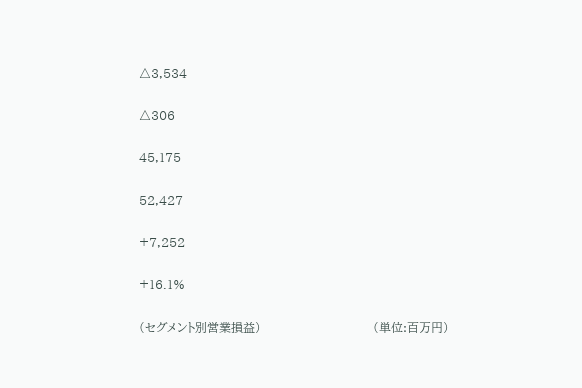△3,534

△306

45,175

52,427

+7,252

+16.1%

(セグメント別営業損益)                            (単位:百万円)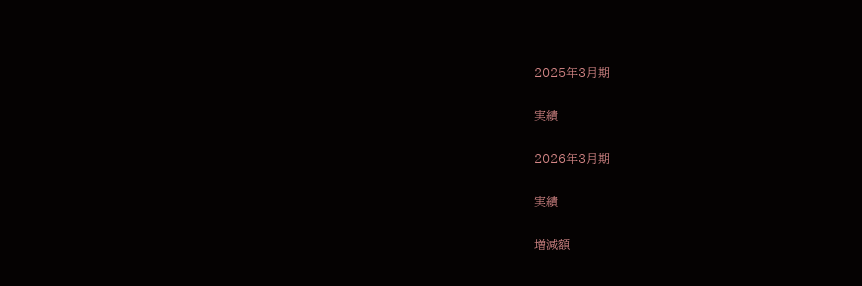2025年3月期

実績

2026年3月期

実績

増減額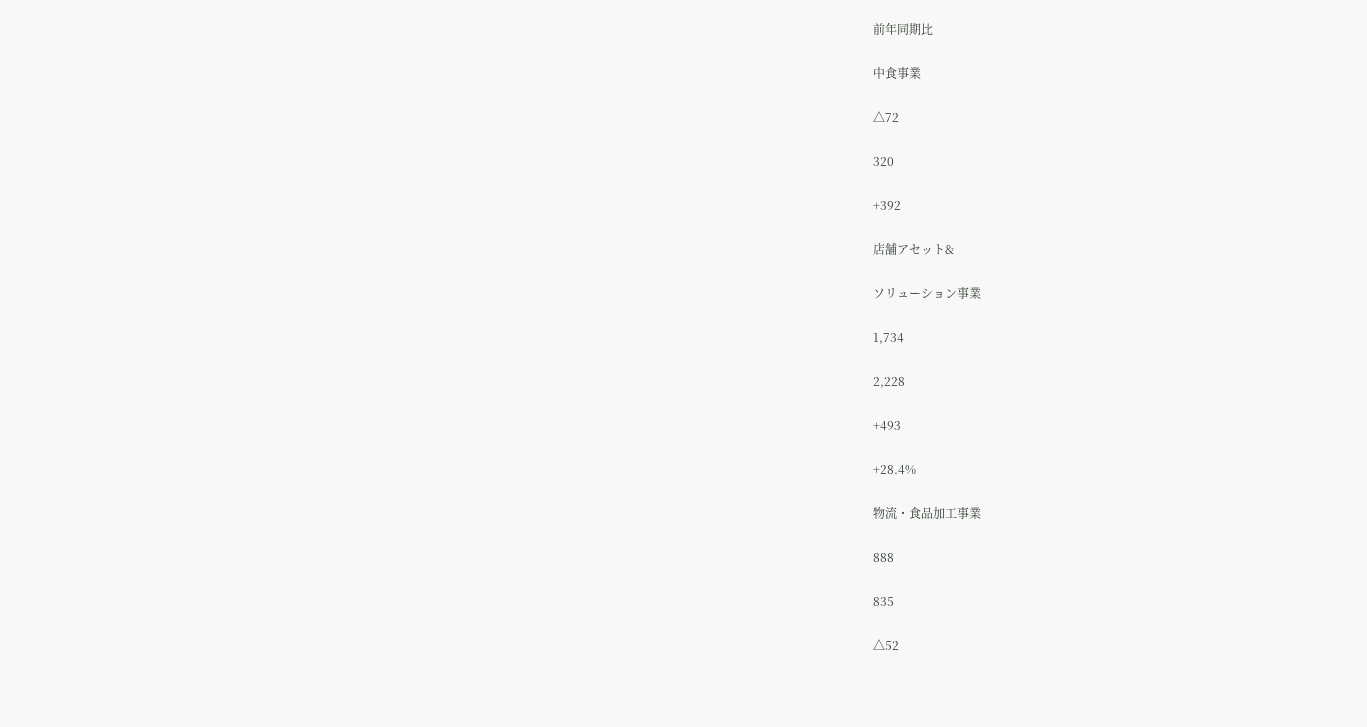前年同期比

中食事業

△72

320

+392

店舗アセット&

ソリューション事業

1,734

2,228

+493

+28.4%

物流・食品加工事業

888

835

△52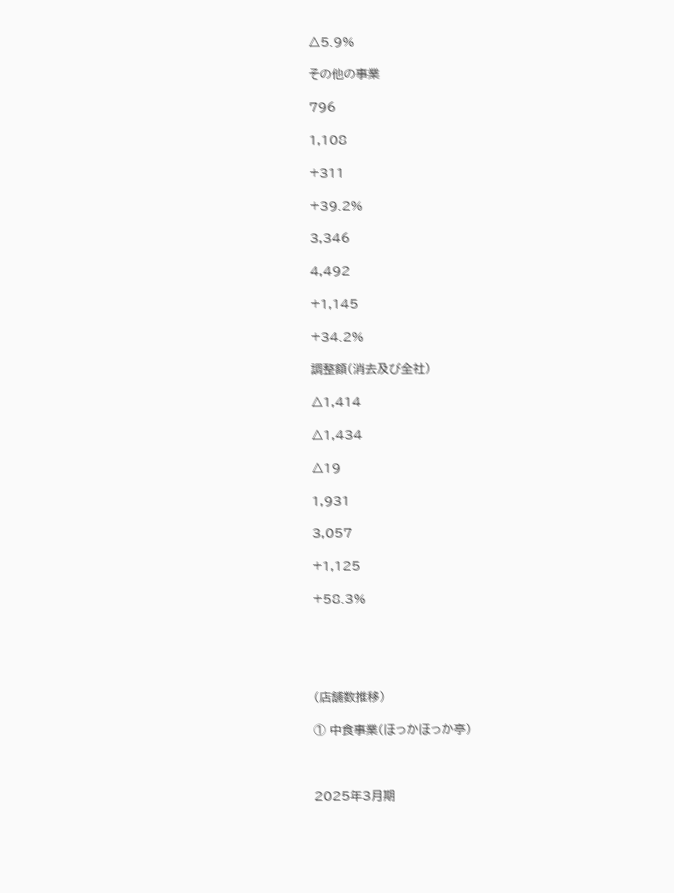△5.9%

その他の事業

796

1,108

+311

+39.2%

3,346

4,492

+1,145

+34.2%

調整額(消去及び全社)

△1,414

△1,434

△19

1,931

3,057

+1,125

+58.3%





(店舗数推移)

① 中食事業(ほっかほっか亭)



2025年3月期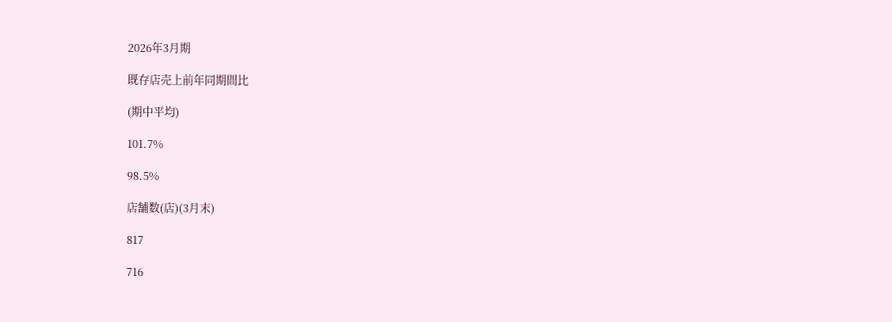2026年3月期

既存店売上前年同期間比

(期中平均)

101.7%

98.5%

店舗数(店)(3月末)

817

716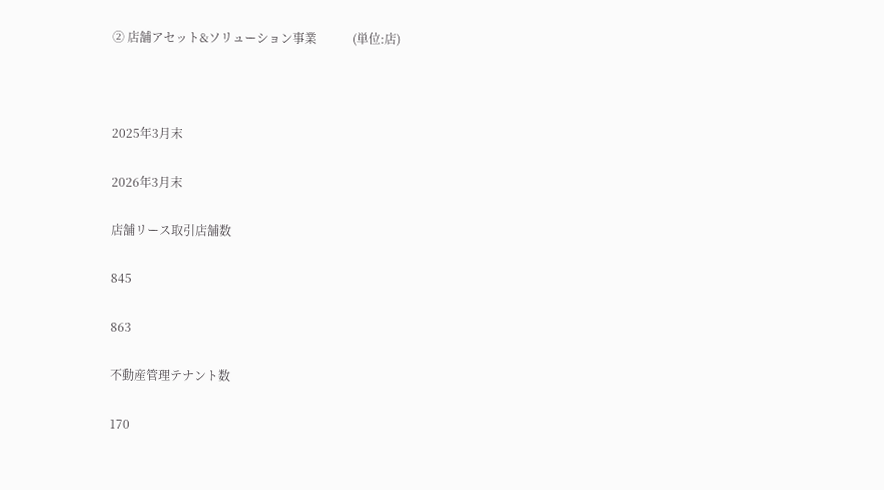② 店舗アセット&ソリューション事業            (単位:店)



2025年3月末

2026年3月末

店舗リース取引店舗数

845

863

不動産管理テナント数

170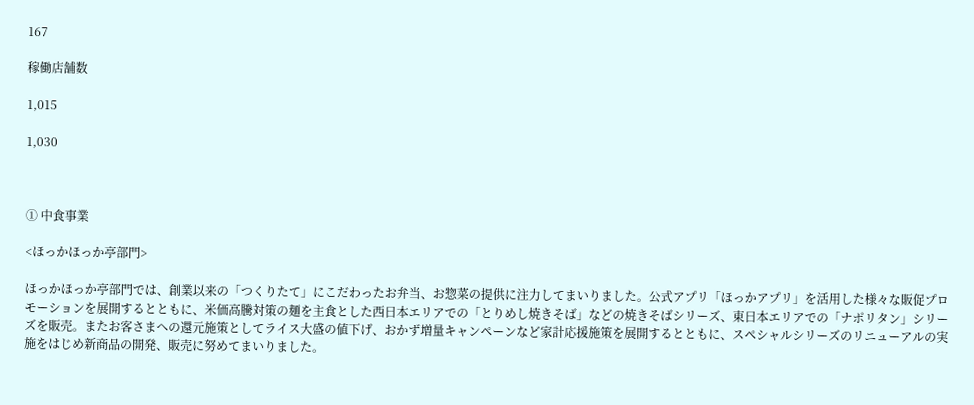167

稼働店舗数

1,015

1,030



① 中食事業

<ほっかほっか亭部門>

ほっかほっか亭部門では、創業以来の「つくりたて」にこだわったお弁当、お惣菜の提供に注力してまいりました。公式アプリ「ほっかアプリ」を活用した様々な販促プロモーションを展開するとともに、米価高騰対策の麺を主食とした西日本エリアでの「とりめし焼きそば」などの焼きそばシリーズ、東日本エリアでの「ナポリタン」シリーズを販売。またお客さまへの還元施策としてライス大盛の値下げ、おかず増量キャンペーンなど家計応援施策を展開するとともに、スペシャルシリーズのリニューアルの実施をはじめ新商品の開発、販売に努めてまいりました。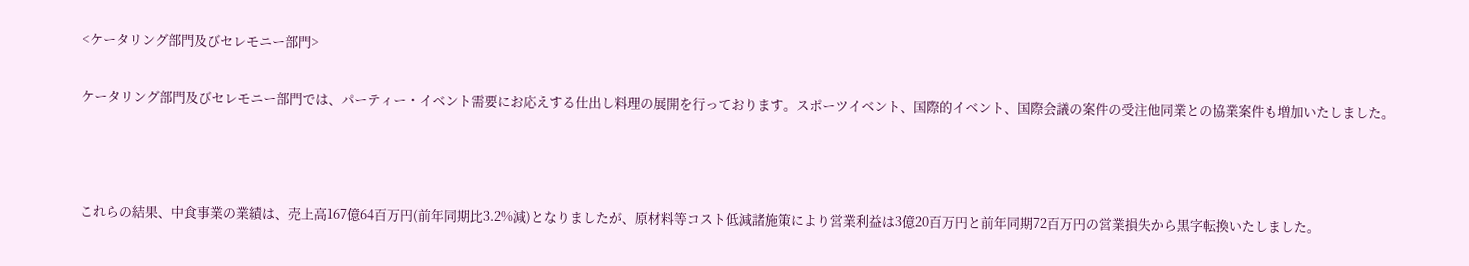<ケータリング部門及びセレモニー部門>

ケータリング部門及びセレモニー部門では、パーティー・イベント需要にお応えする仕出し料理の展開を行っております。スポーツイベント、国際的イベント、国際会議の案件の受注他同業との協業案件も増加いたしました。



これらの結果、中食事業の業績は、売上高167億64百万円(前年同期比3.2%減)となりましたが、原材料等コスト低減諸施策により営業利益は3億20百万円と前年同期72百万円の営業損失から黒字転換いたしました。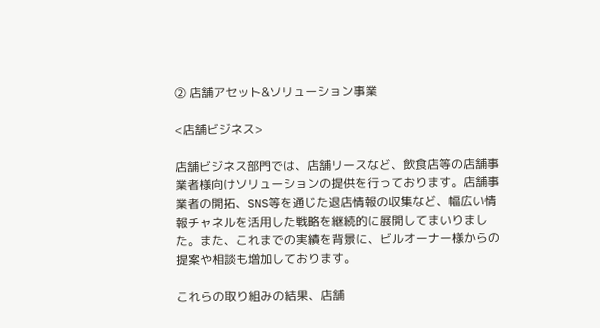② 店舗アセット&ソリューション事業

<店舗ビジネス>

店舗ビジネス部門では、店舗リースなど、飲食店等の店舗事業者様向けソリューションの提供を行っております。店舗事業者の開拓、SNS等を通じた退店情報の収集など、幅広い情報チャネルを活用した戦略を継続的に展開してまいりました。また、これまでの実績を背景に、ビルオーナー様からの提案や相談も増加しております。

これらの取り組みの結果、店舗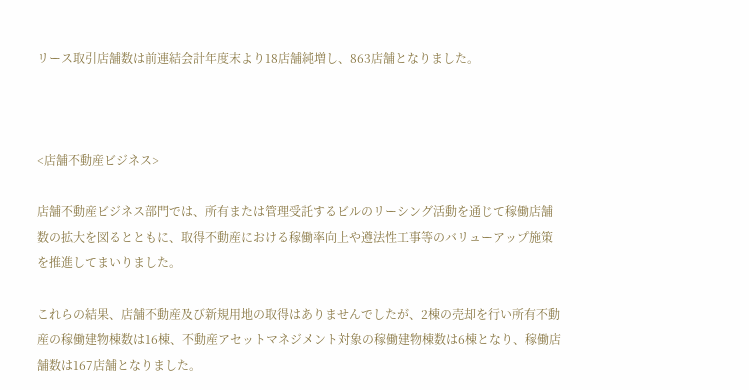リース取引店舗数は前連結会計年度末より18店舗純増し、863店舗となりました。



<店舗不動産ビジネス>

店舗不動産ビジネス部門では、所有または管理受託するビルのリーシング活動を通じて稼働店舗数の拡大を図るとともに、取得不動産における稼働率向上や遵法性工事等のバリューアップ施策を推進してまいりました。

これらの結果、店舗不動産及び新規用地の取得はありませんでしたが、2棟の売却を行い所有不動産の稼働建物棟数は16棟、不動産アセットマネジメント対象の稼働建物棟数は6棟となり、稼働店舗数は167店舗となりました。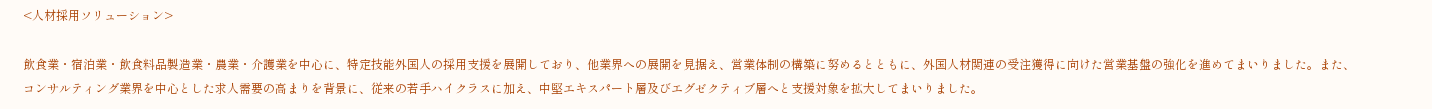<人材採用ソリューション>

飲食業・宿泊業・飲食料品製造業・農業・介護業を中心に、特定技能外国人の採用支援を展開しており、他業界への展開を見据え、営業体制の構築に努めるとともに、外国人材関連の受注獲得に向けた営業基盤の強化を進めてまいりました。また、コンサルティング業界を中心とした求人需要の高まりを背景に、従来の若手ハイクラスに加え、中堅エキスパート層及びエグゼクティブ層へと支援対象を拡大してまいりました。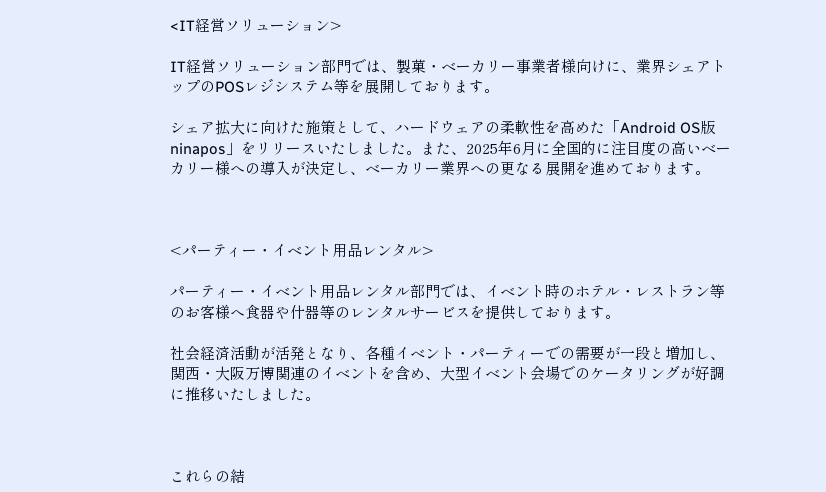<IT経営ソリューション>

IT経営ソリューション部門では、製菓・ベーカリー事業者様向けに、業界シェアトップのPOSレジシステム等を展開しております。

シェア拡大に向けた施策として、ハードウェアの柔軟性を高めた「Android OS版 ninapos」をリリースいたしました。また、2025年6月に全国的に注目度の高いベーカリー様への導入が決定し、ベーカリー業界への更なる展開を進めております。



<パーティー・イベント用品レンタル>

パーティー・イベント用品レンタル部門では、イベント時のホテル・レストラン等のお客様へ食器や什器等のレンタルサービスを提供しております。

社会経済活動が活発となり、各種イベント・パーティーでの需要が一段と増加し、関西・大阪万博関連のイベントを含め、大型イベント会場でのケータリングが好調に推移いたしました。



これらの結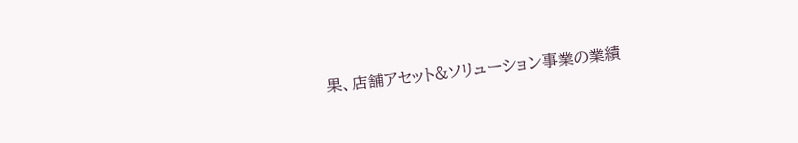果、店舗アセット&ソリューション事業の業績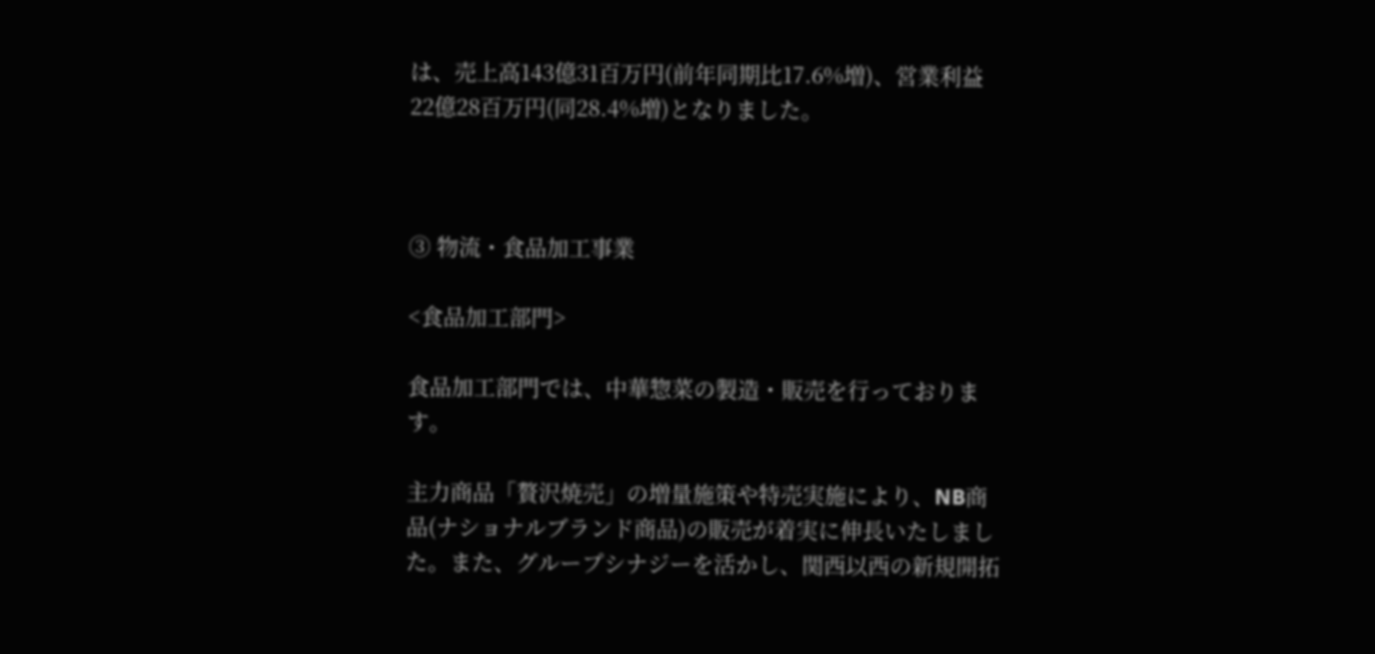は、売上高143億31百万円(前年同期比17.6%増)、営業利益22億28百万円(同28.4%増)となりました。



③ 物流・食品加工事業

<食品加工部門>

食品加工部門では、中華惣菜の製造・販売を行っております。

主力商品「贅沢焼売」の増量施策や特売実施により、NB商品(ナショナルブランド商品)の販売が着実に伸長いたしました。また、グループシナジーを活かし、関西以西の新規開拓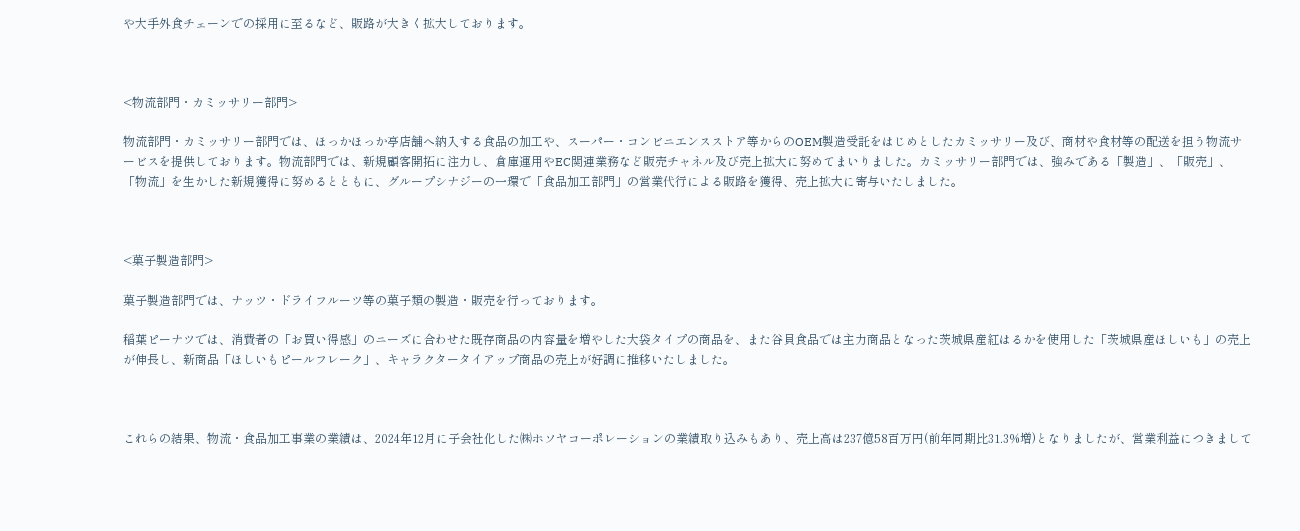や大手外食チェーンでの採用に至るなど、販路が大きく拡大しております。



<物流部門・カミッサリー部門>

物流部門・カミッサリー部門では、ほっかほっか亭店舗へ納入する食品の加工や、スーパー・コンビニエンスストア等からのOEM製造受託をはじめとしたカミッサリー及び、商材や食材等の配送を担う物流サービスを提供しております。物流部門では、新規顧客開拓に注力し、倉庫運用やEC関連業務など販売チャネル及び売上拡大に努めてまいりました。カミッサリー部門では、強みである「製造」、「販売」、「物流」を生かした新規獲得に努めるとともに、グループシナジーの一環で「食品加工部門」の営業代行による販路を獲得、売上拡大に寄与いたしました。



<菓子製造部門>

菓子製造部門では、ナッツ・ドライフルーツ等の菓子類の製造・販売を行っております。

稲葉ピーナツでは、消費者の「お買い得感」のニーズに合わせた既存商品の内容量を増やした大袋タイプの商品を、また谷貝食品では主力商品となった茨城県産紅はるかを使用した「茨城県産ほしいも」の売上が伸長し、新商品「ほしいもピールフレーク」、キャラクタータイアップ商品の売上が好調に推移いたしました。



これらの結果、物流・食品加工事業の業績は、2024年12月に子会社化した㈱ホソヤコーポレーションの業績取り込みもあり、売上高は237億58百万円(前年同期比31.3%増)となりましたが、営業利益につきまして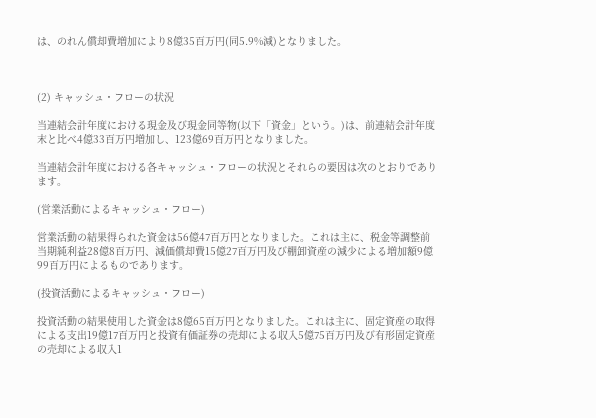は、のれん償却費増加により8億35百万円(同5.9%減)となりました。



(2) キャッシュ・フローの状況

当連結会計年度における現金及び現金同等物(以下「資金」という。)は、前連結会計年度末と比べ4億33百万円増加し、123億69百万円となりました。

当連結会計年度における各キャッシュ・フローの状況とそれらの要因は次のとおりであります。

(営業活動によるキャッシュ・フロー)

営業活動の結果得られた資金は56億47百万円となりました。これは主に、税金等調整前当期純利益28億8百万円、減価償却費15億27百万円及び棚卸資産の減少による増加額9億99百万円によるものであります。

(投資活動によるキャッシュ・フロー)

投資活動の結果使用した資金は8億65百万円となりました。これは主に、固定資産の取得による支出19億17百万円と投資有価証券の売却による収入5億75百万円及び有形固定資産の売却による収入1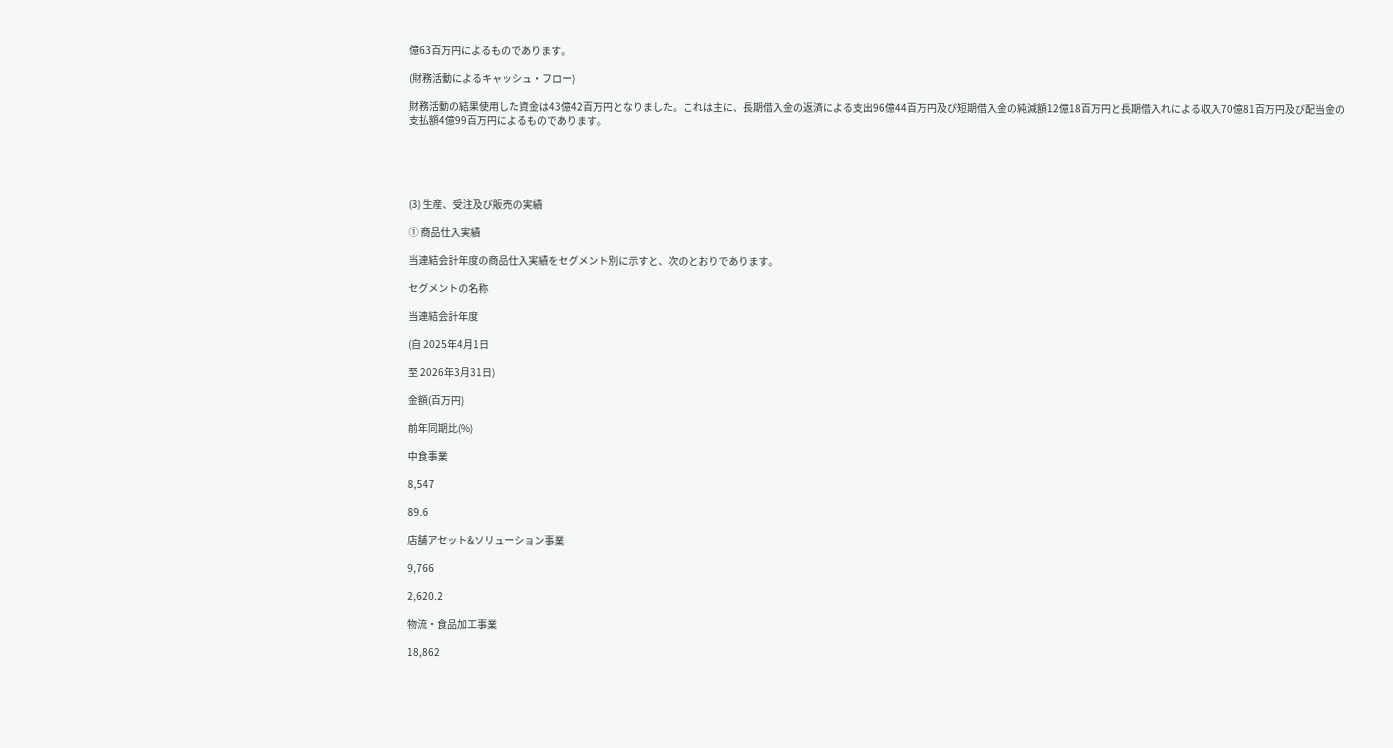億63百万円によるものであります。

(財務活動によるキャッシュ・フロー)

財務活動の結果使用した資金は43億42百万円となりました。これは主に、長期借入金の返済による支出96億44百万円及び短期借入金の純減額12億18百万円と長期借入れによる収入70億81百万円及び配当金の支払額4億99百万円によるものであります。





(3) 生産、受注及び販売の実績

① 商品仕入実績

当連結会計年度の商品仕入実績をセグメント別に示すと、次のとおりであります。

セグメントの名称

当連結会計年度

(自 2025年4月1日

至 2026年3月31日)

金額(百万円)

前年同期比(%)

中食事業

8,547

89.6

店舗アセット&ソリューション事業

9,766

2,620.2

物流・食品加工事業

18,862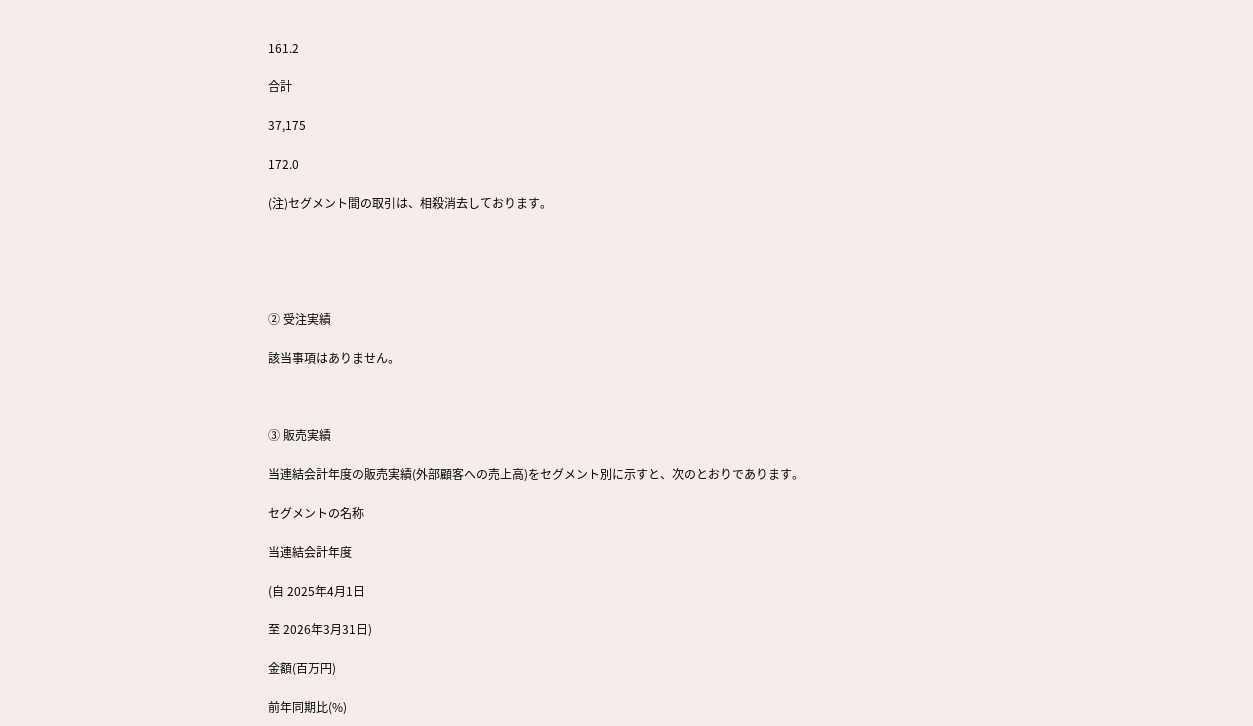161.2

合計

37,175

172.0

(注)セグメント間の取引は、相殺消去しております。





② 受注実績

該当事項はありません。



③ 販売実績

当連結会計年度の販売実績(外部顧客への売上高)をセグメント別に示すと、次のとおりであります。

セグメントの名称

当連結会計年度

(自 2025年4月1日

至 2026年3月31日)

金額(百万円)

前年同期比(%)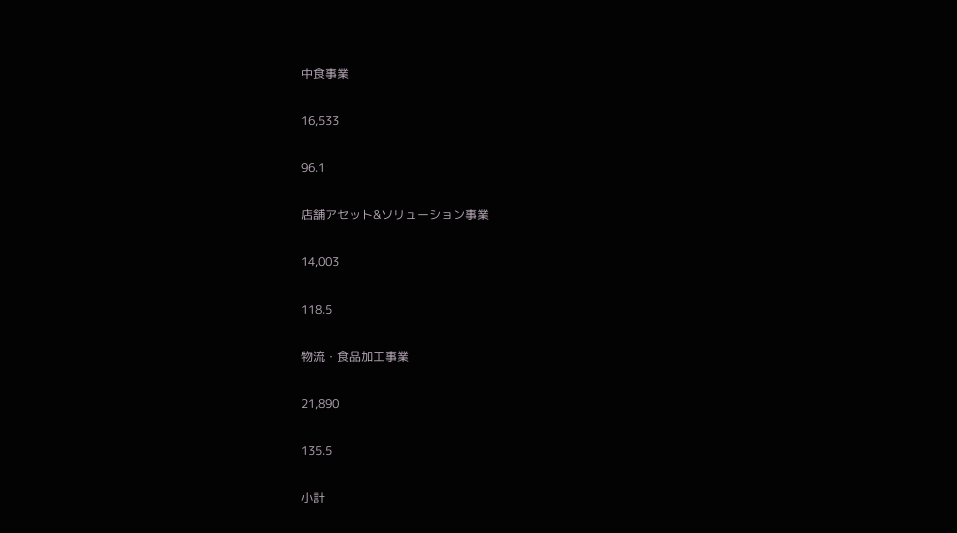中食事業

16,533

96.1

店舗アセット&ソリューション事業

14,003

118.5

物流・食品加工事業

21,890

135.5

小計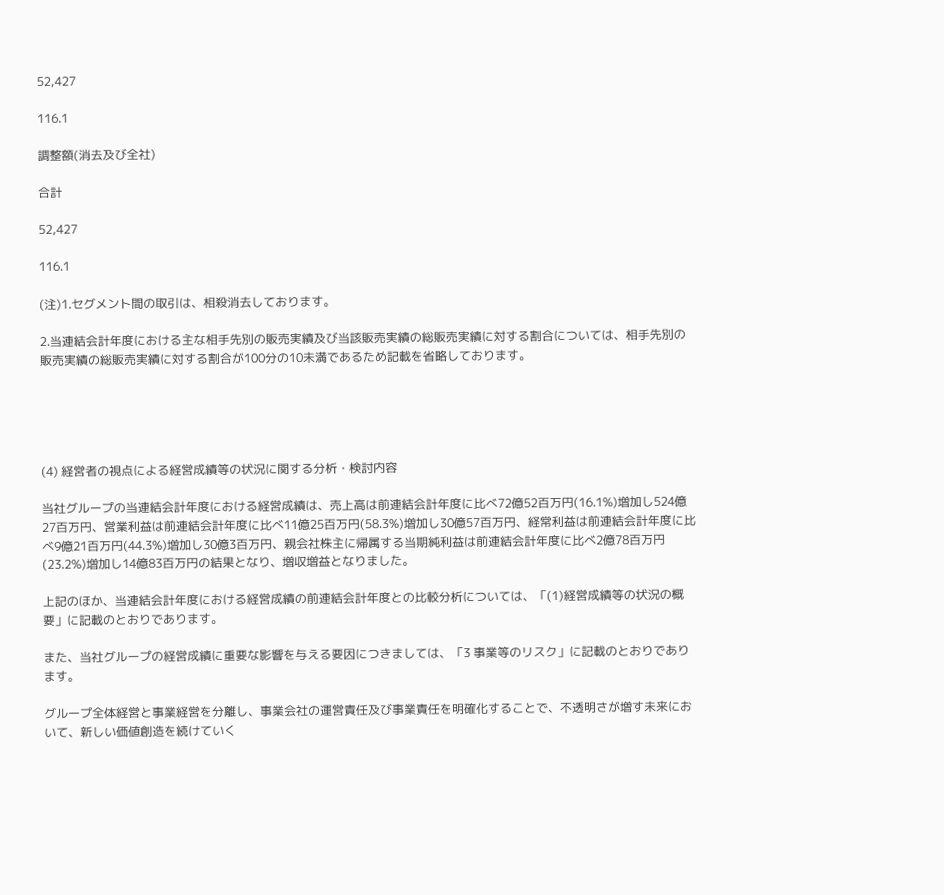52,427

116.1

調整額(消去及び全社)

合計

52,427

116.1

(注)1.セグメント間の取引は、相殺消去しております。

2.当連結会計年度における主な相手先別の販売実績及び当該販売実績の総販売実績に対する割合については、相手先別の販売実績の総販売実績に対する割合が100分の10未満であるため記載を省略しております。





(4) 経営者の視点による経営成績等の状況に関する分析・検討内容

当社グループの当連結会計年度における経営成績は、売上高は前連結会計年度に比べ72億52百万円(16.1%)増加し524億27百万円、営業利益は前連結会計年度に比べ11億25百万円(58.3%)増加し30億57百万円、経常利益は前連結会計年度に比べ9億21百万円(44.3%)増加し30億3百万円、親会社株主に帰属する当期純利益は前連結会計年度に比べ2億78百万円(23.2%)増加し14億83百万円の結果となり、増収増益となりました。

上記のほか、当連結会計年度における経営成績の前連結会計年度との比較分析については、「(1)経営成績等の状況の概要」に記載のとおりであります。

また、当社グループの経営成績に重要な影響を与える要因につきましては、「3 事業等のリスク」に記載のとおりであります。

グループ全体経営と事業経営を分離し、事業会社の運営責任及び事業責任を明確化することで、不透明さが増す未来において、新しい価値創造を続けていく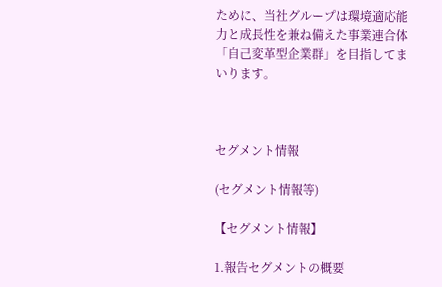ために、当社グループは環境適応能力と成長性を兼ね備えた事業連合体「自己変革型企業群」を目指してまいります。



セグメント情報

(セグメント情報等)

【セグメント情報】

1.報告セグメントの概要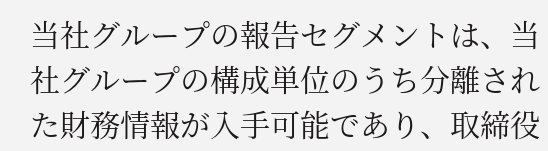当社グループの報告セグメントは、当社グループの構成単位のうち分離された財務情報が入手可能であり、取締役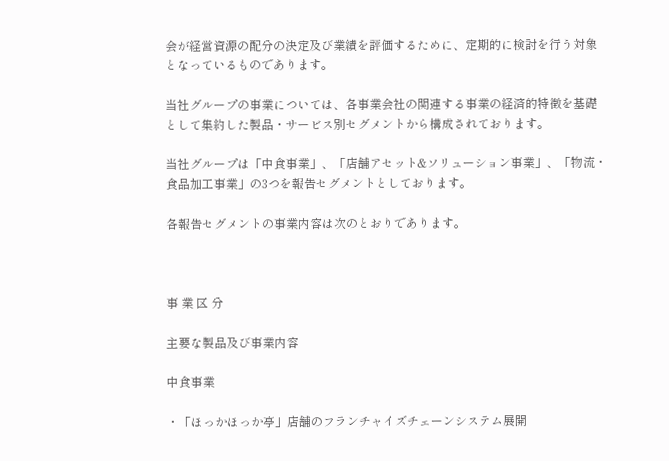会が経営資源の配分の決定及び業績を評価するために、定期的に検討を行う対象となっているものであります。

当社グループの事業については、各事業会社の関連する事業の経済的特徴を基礎として集約した製品・サービス別セグメントから構成されております。

当社グループは「中食事業」、「店舗アセット&ソリューション事業」、「物流・食品加工事業」の3つを報告セグメントとしております。

各報告セグメントの事業内容は次のとおりであります。



事 業 区 分

主要な製品及び事業内容

中食事業

・「ほっかほっか亭」店舗のフランチャイズチェーンシステム展開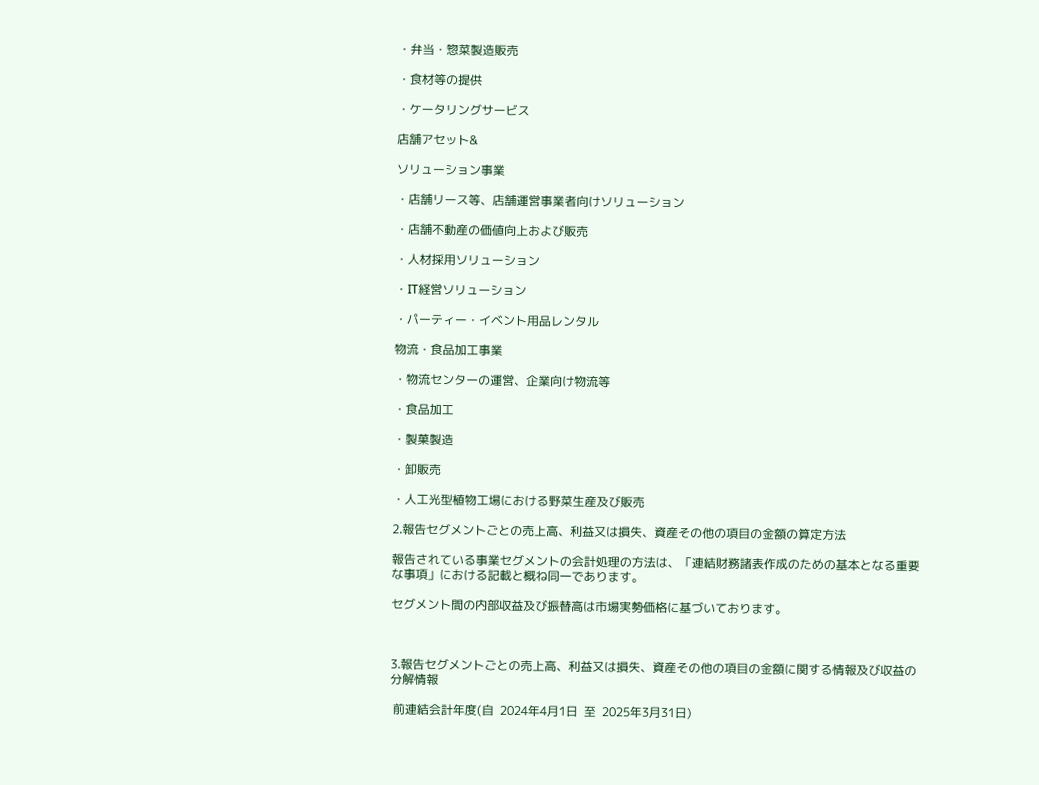・弁当・惣菜製造販売

・食材等の提供

・ケータリングサービス

店舗アセット&

ソリューション事業

・店舗リース等、店舗運営事業者向けソリューション

・店舗不動産の価値向上および販売

・人材採用ソリューション

・IT経営ソリューション

・パーティー・イベント用品レンタル

物流・食品加工事業

・物流センターの運営、企業向け物流等

・食品加工

・製菓製造

・卸販売

・人工光型植物工場における野菜生産及び販売

2.報告セグメントごとの売上高、利益又は損失、資産その他の項目の金額の算定方法

報告されている事業セグメントの会計処理の方法は、「連結財務諸表作成のための基本となる重要な事項」における記載と概ね同一であります。

セグメント間の内部収益及び振替高は市場実勢価格に基づいております。



3.報告セグメントごとの売上高、利益又は損失、資産その他の項目の金額に関する情報及び収益の分解情報

 前連結会計年度(自  2024年4月1日  至  2025年3月31日)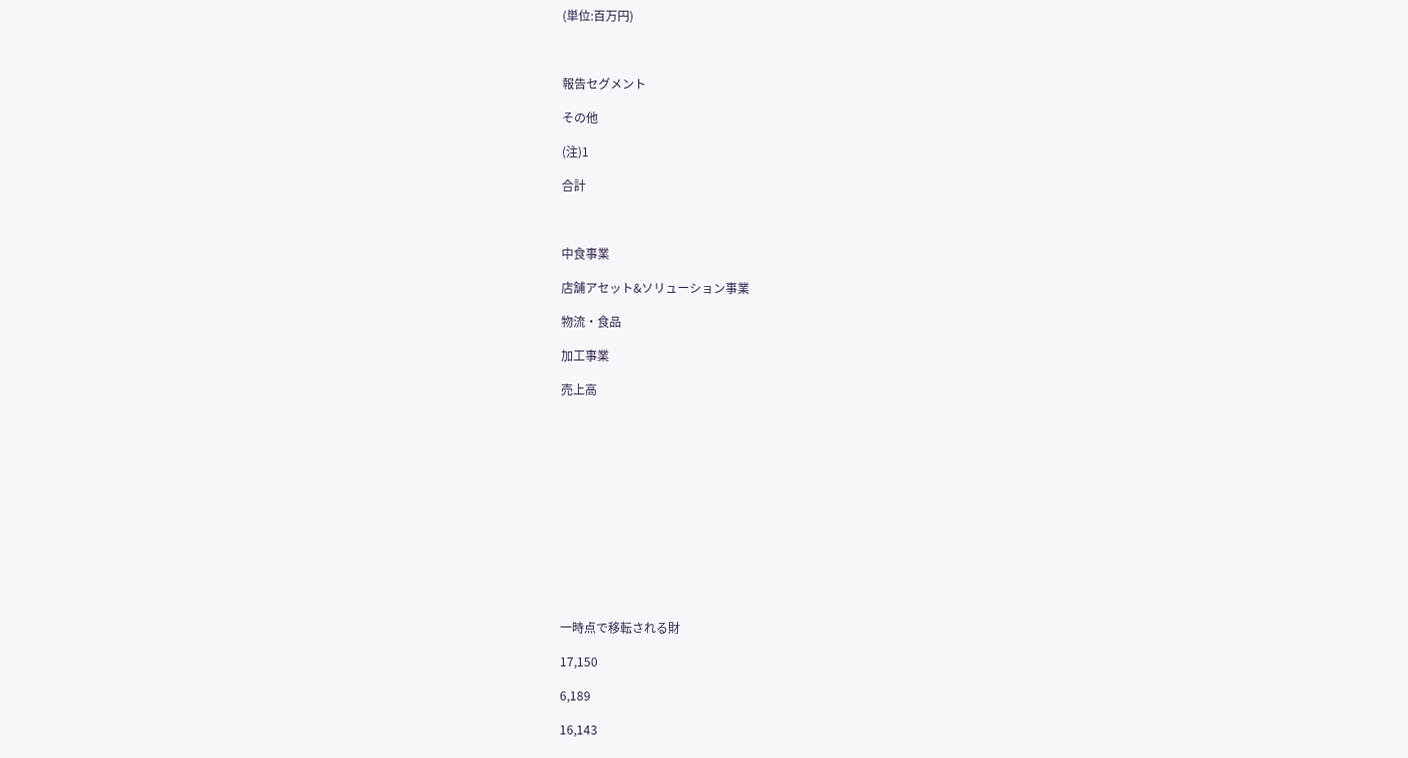(単位:百万円)



報告セグメント

その他

(注)1

合計



中食事業

店舗アセット&ソリューション事業

物流・食品

加工事業

売上高













一時点で移転される財

17,150

6,189

16,143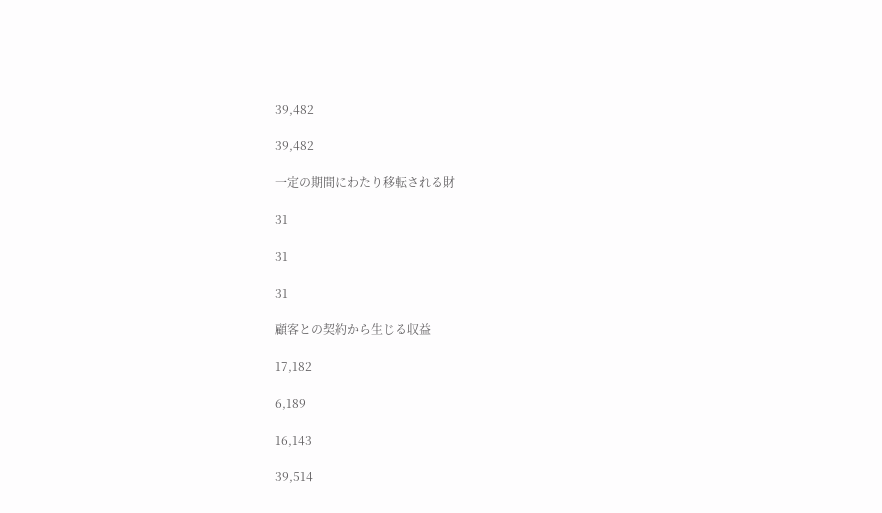39,482

39,482

一定の期間にわたり移転される財

31

31

31

顧客との契約から生じる収益

17,182

6,189

16,143

39,514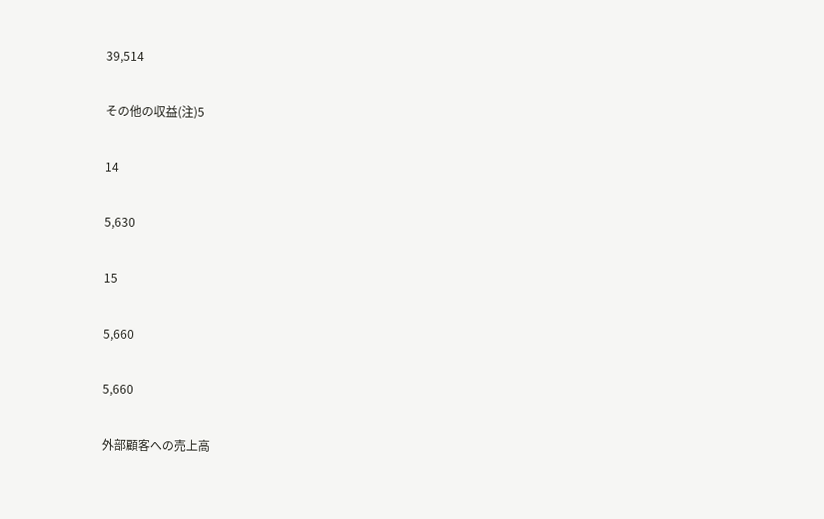39,514

その他の収益(注)5

14

5,630

15

5,660

5,660

外部顧客への売上高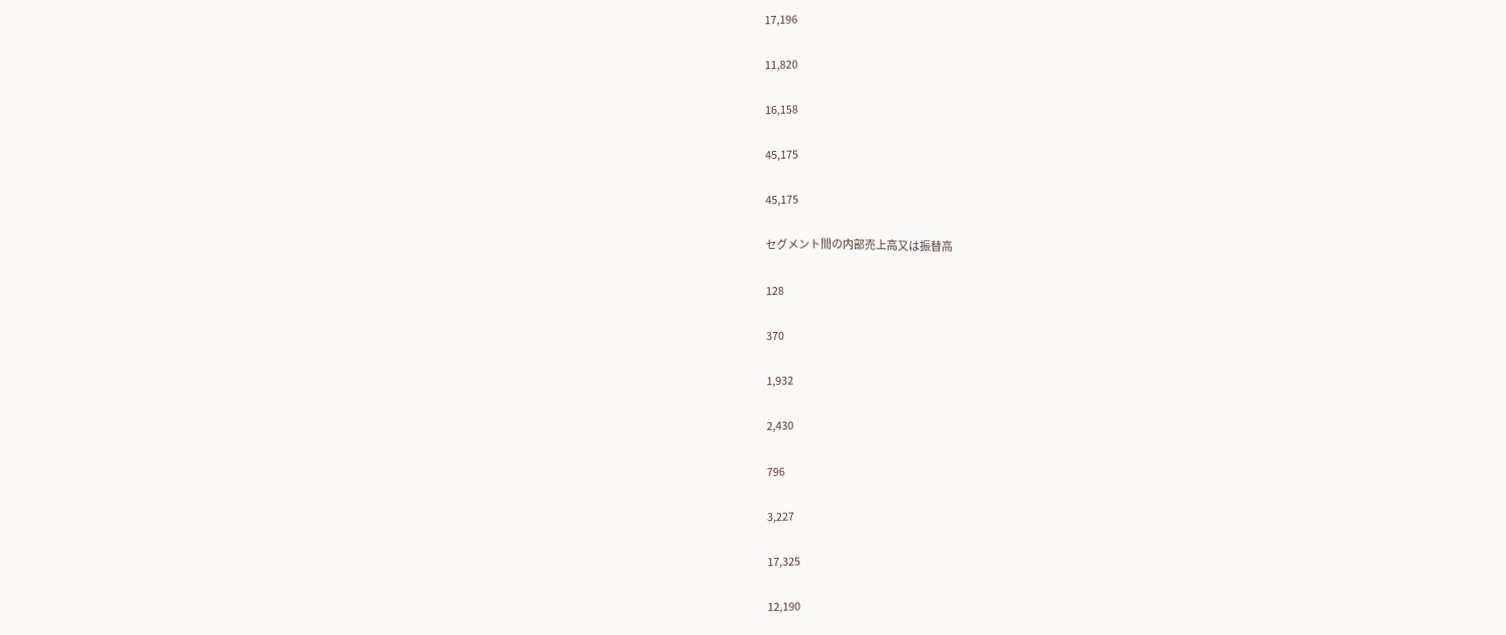17,196

11,820

16,158

45,175

45,175

セグメント間の内部売上高又は振替高

128

370

1,932

2,430

796

3,227

17,325

12,190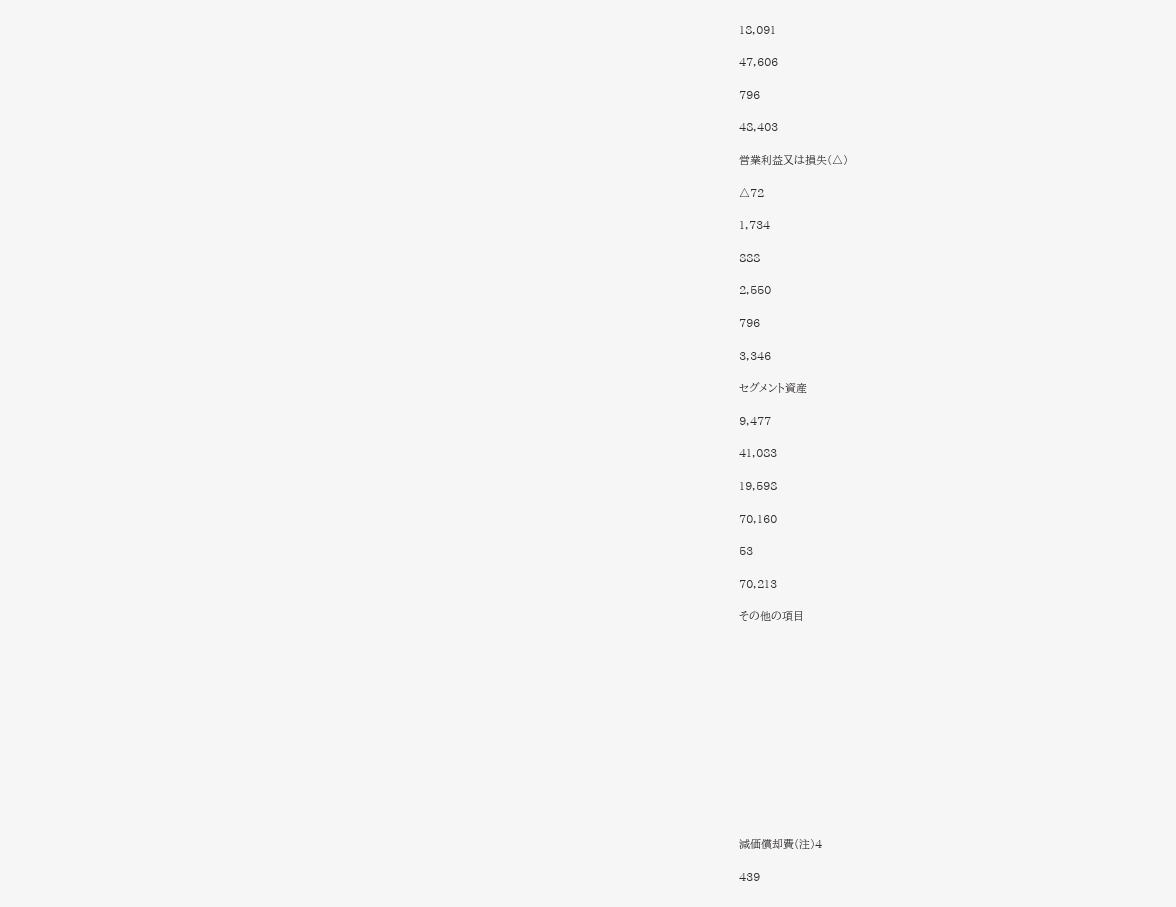18,091

47,606

796

48,403

営業利益又は損失(△)

△72

1,734

888

2,550

796

3,346

セグメント資産

9,477

41,083

19,598

70,160

53

70,213

その他の項目













減価償却費(注)4

439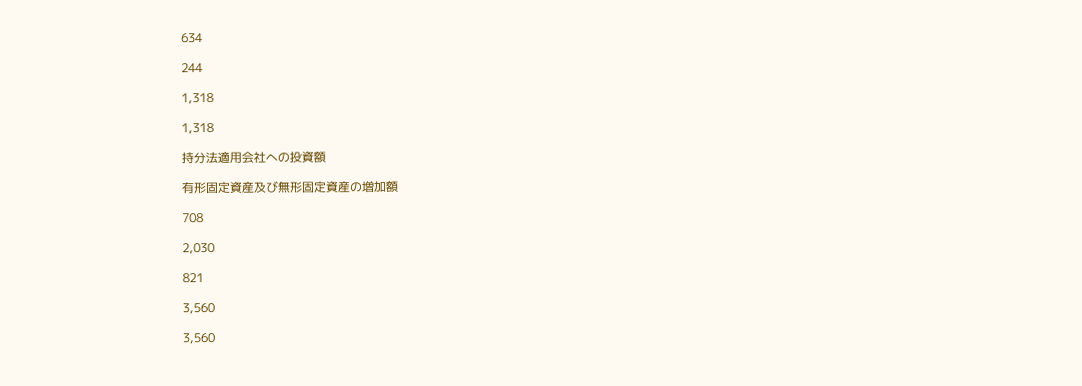634

244

1,318

1,318

持分法適用会社への投資額

有形固定資産及び無形固定資産の増加額

708

2,030

821

3,560

3,560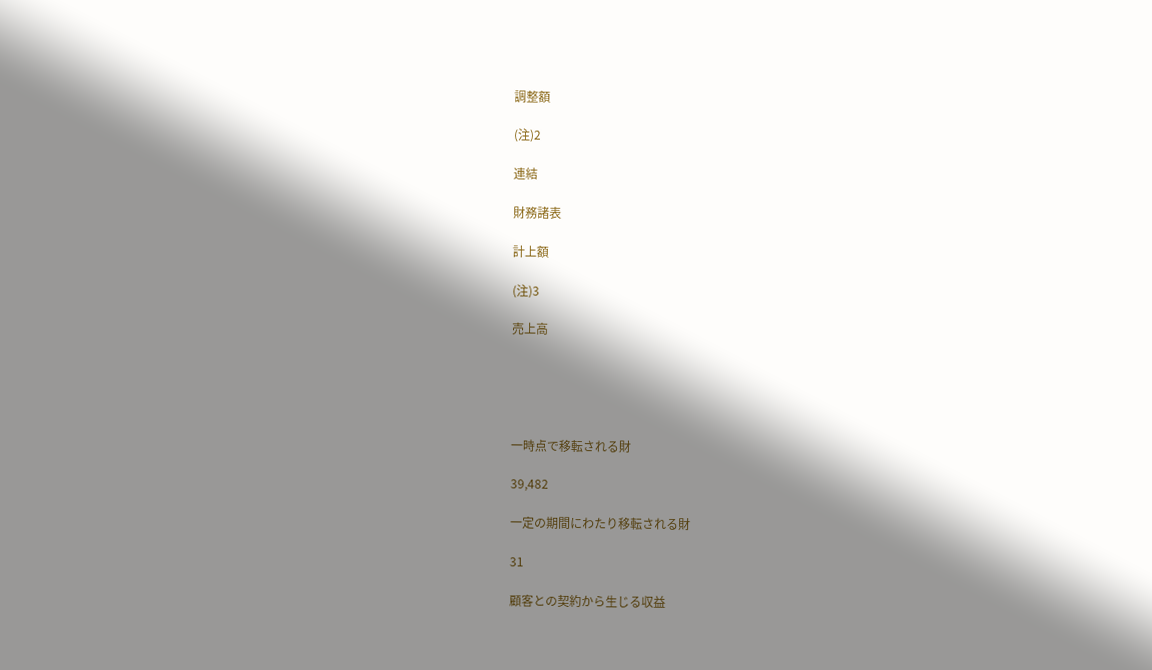調整額

(注)2

連結

財務諸表

計上額

(注)3

売上高





一時点で移転される財

39,482

一定の期間にわたり移転される財

31

顧客との契約から生じる収益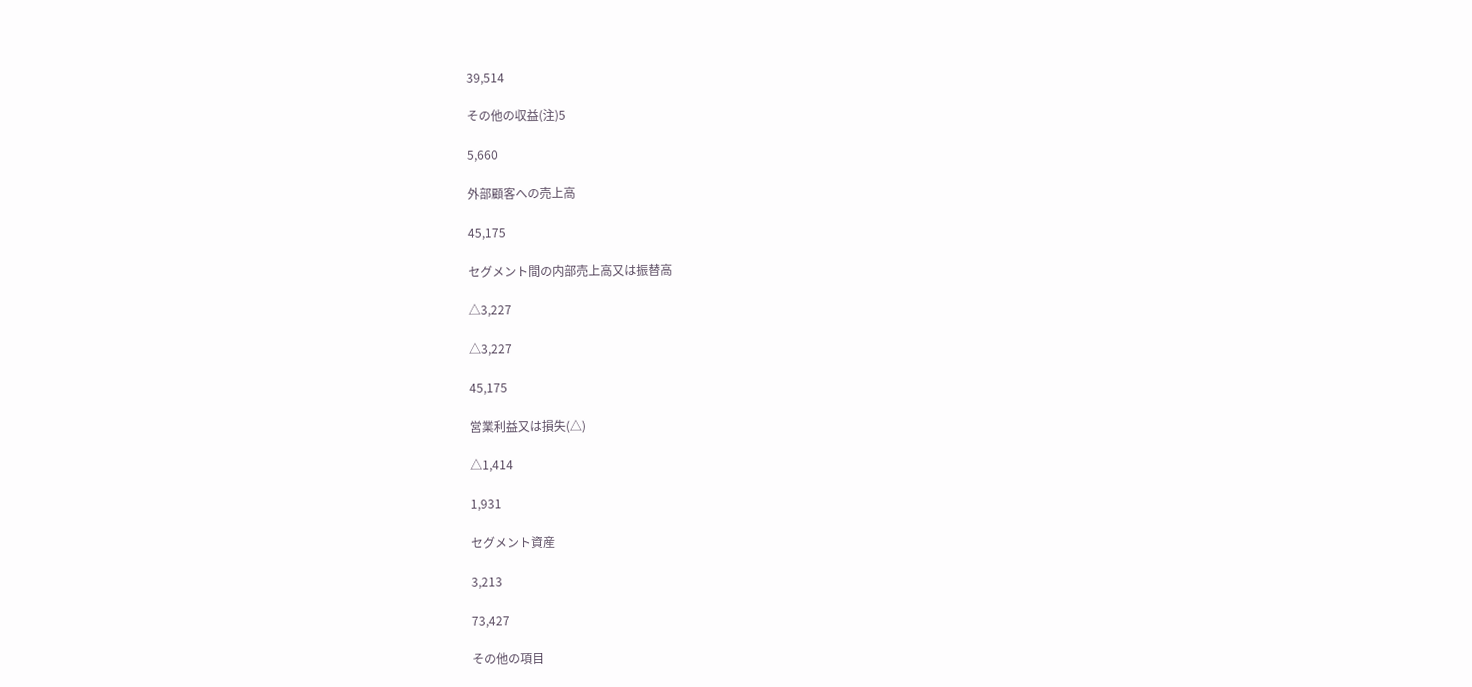39,514

その他の収益(注)5

5,660

外部顧客への売上高

45,175

セグメント間の内部売上高又は振替高

△3,227

△3,227

45,175

営業利益又は損失(△)

△1,414

1,931

セグメント資産

3,213

73,427

その他の項目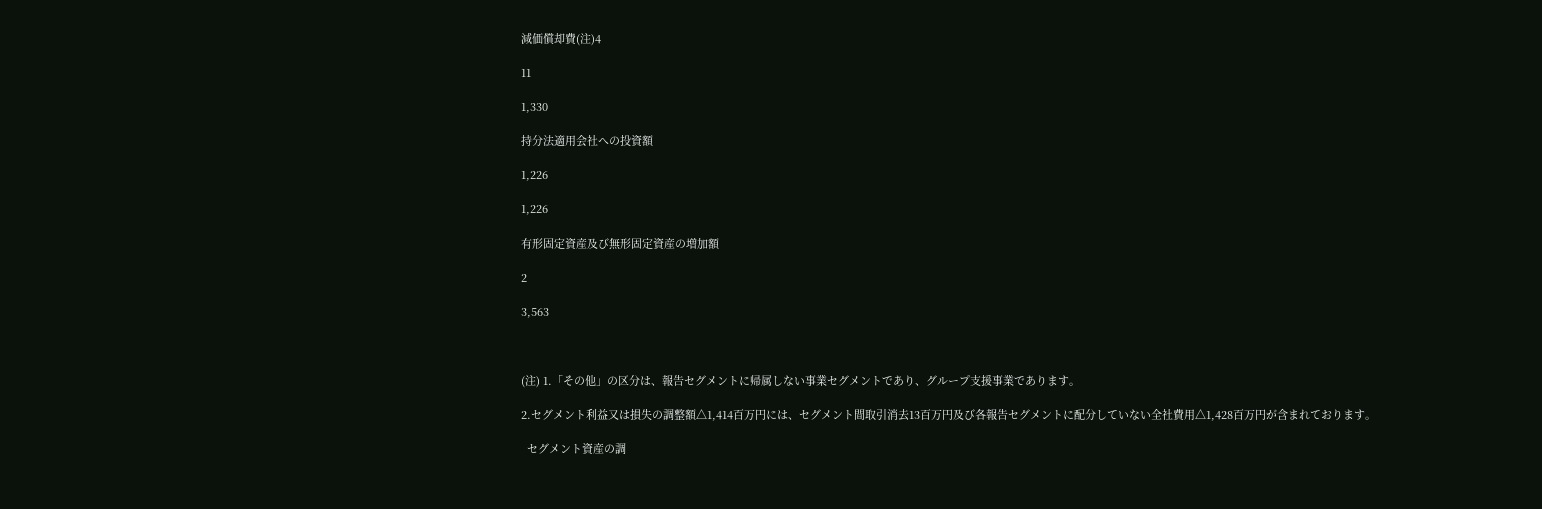減価償却費(注)4

11

1,330

持分法適用会社への投資額

1,226

1,226

有形固定資産及び無形固定資産の増加額

2

3,563



(注) 1.「その他」の区分は、報告セグメントに帰属しない事業セグメントであり、グループ支援事業であります。

2.セグメント利益又は損失の調整額△1,414百万円には、セグメント間取引消去13百万円及び各報告セグメントに配分していない全社費用△1,428百万円が含まれております。

  セグメント資産の調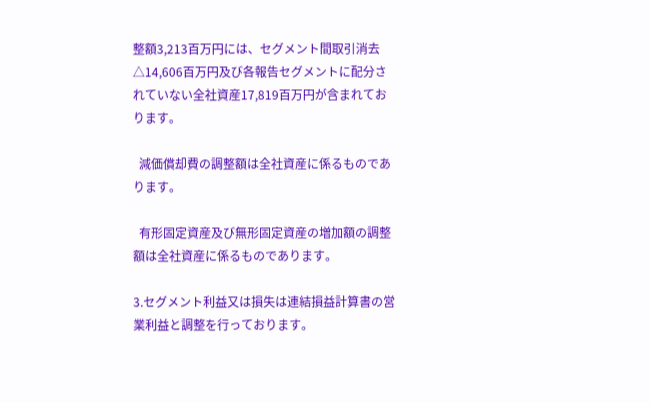整額3,213百万円には、セグメント間取引消去△14,606百万円及び各報告セグメントに配分されていない全社資産17,819百万円が含まれております。

  減価償却費の調整額は全社資産に係るものであります。

  有形固定資産及び無形固定資産の増加額の調整額は全社資産に係るものであります。

3.セグメント利益又は損失は連結損益計算書の営業利益と調整を行っております。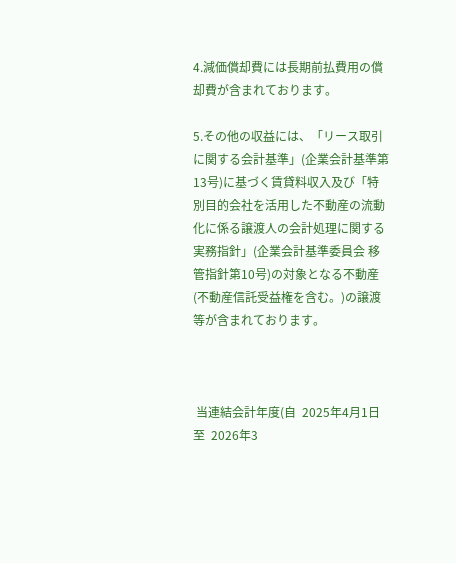4.減価償却費には長期前払費用の償却費が含まれております。

5.その他の収益には、「リース取引に関する会計基準」(企業会計基準第13号)に基づく賃貸料収入及び「特別目的会社を活用した不動産の流動化に係る譲渡人の会計処理に関する実務指針」(企業会計基準委員会 移管指針第10号)の対象となる不動産(不動産信託受益権を含む。)の譲渡等が含まれております。



 当連結会計年度(自  2025年4月1日  至  2026年3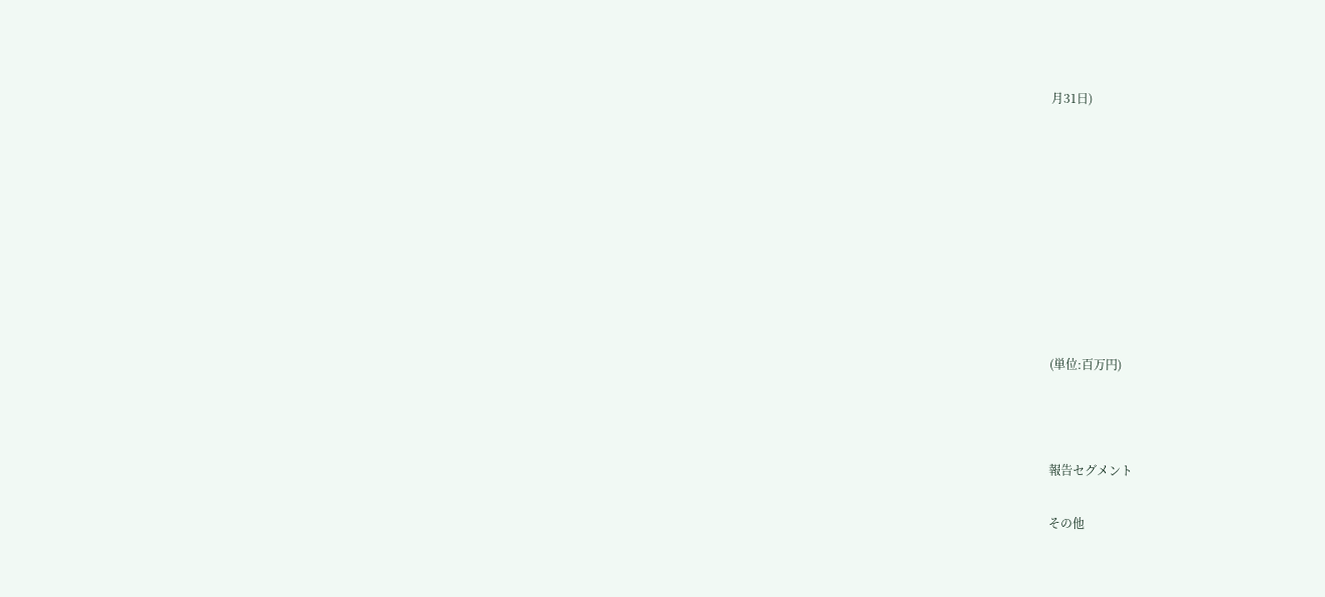月31日)









(単位:百万円)



報告セグメント

その他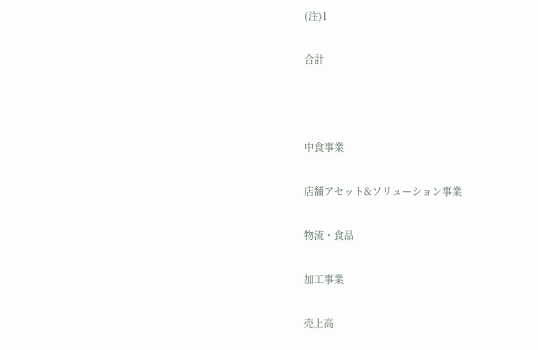(注)1

合計



中食事業

店舗アセット&ソリューション事業

物流・食品

加工事業

売上高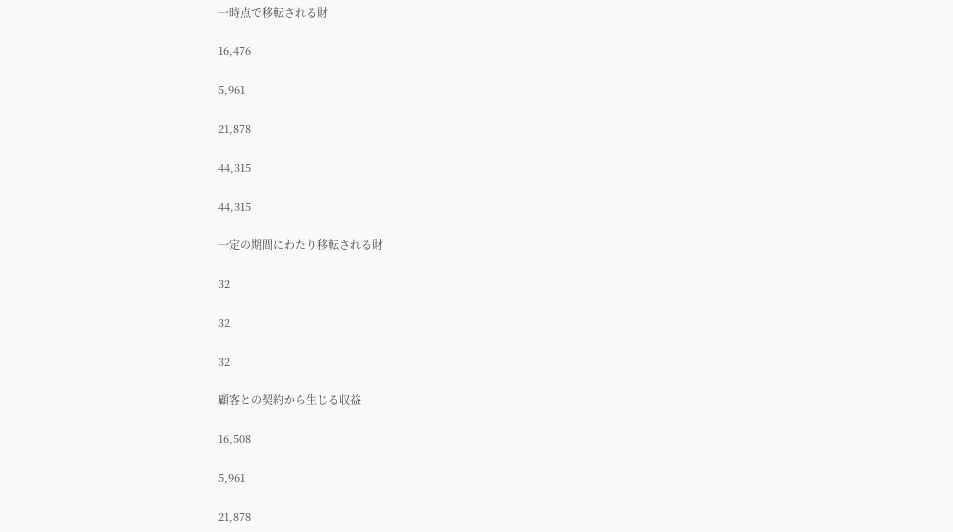一時点で移転される財

16,476

5,961

21,878

44,315

44,315

一定の期間にわたり移転される財

32

32

32

顧客との契約から生じる収益

16,508

5,961

21,878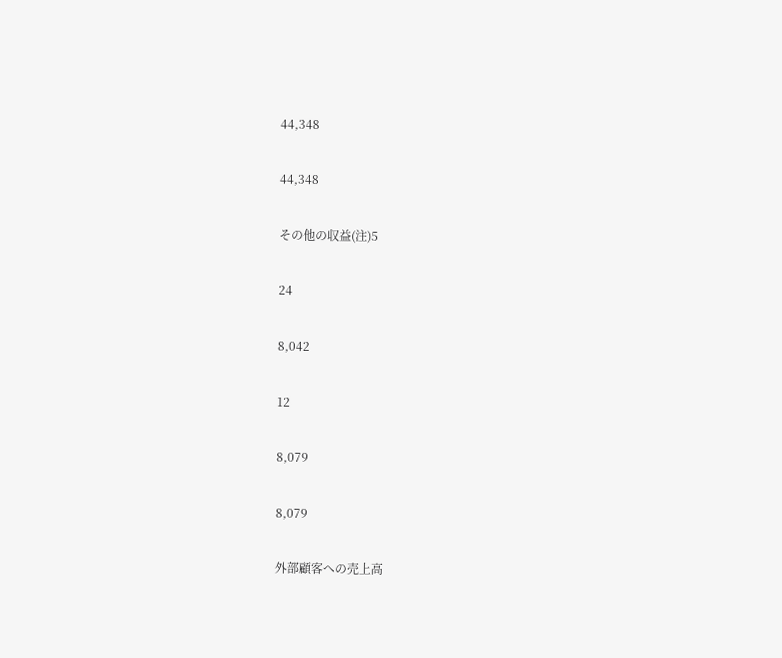44,348

44,348

その他の収益(注)5

24

8,042

12

8,079

8,079

外部顧客への売上高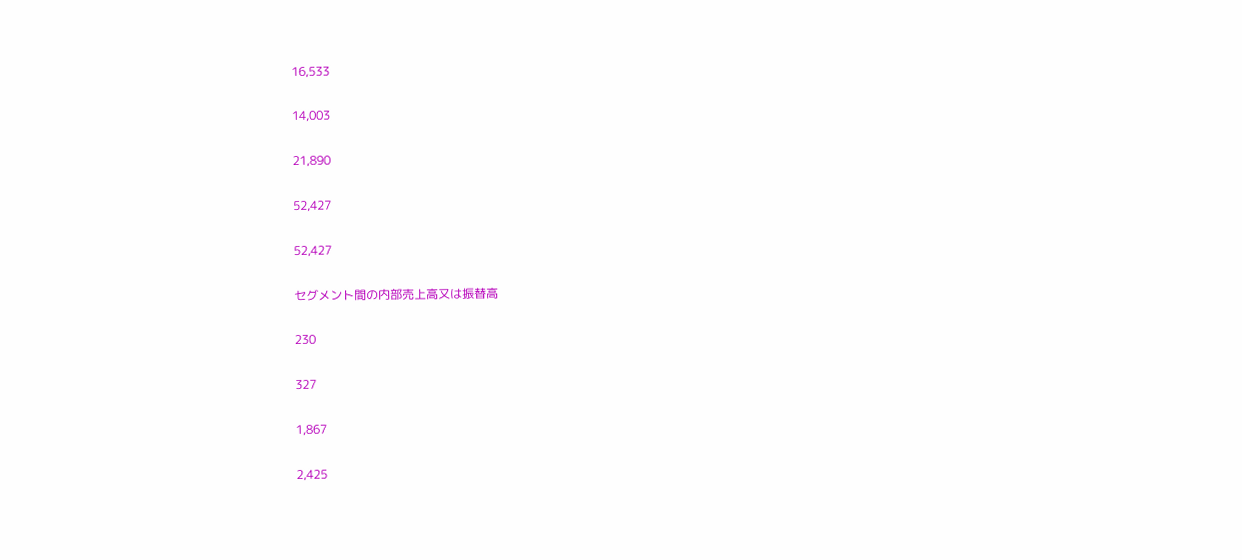16,533

14,003

21,890

52,427

52,427

セグメント間の内部売上高又は振替高

230

327

1,867

2,425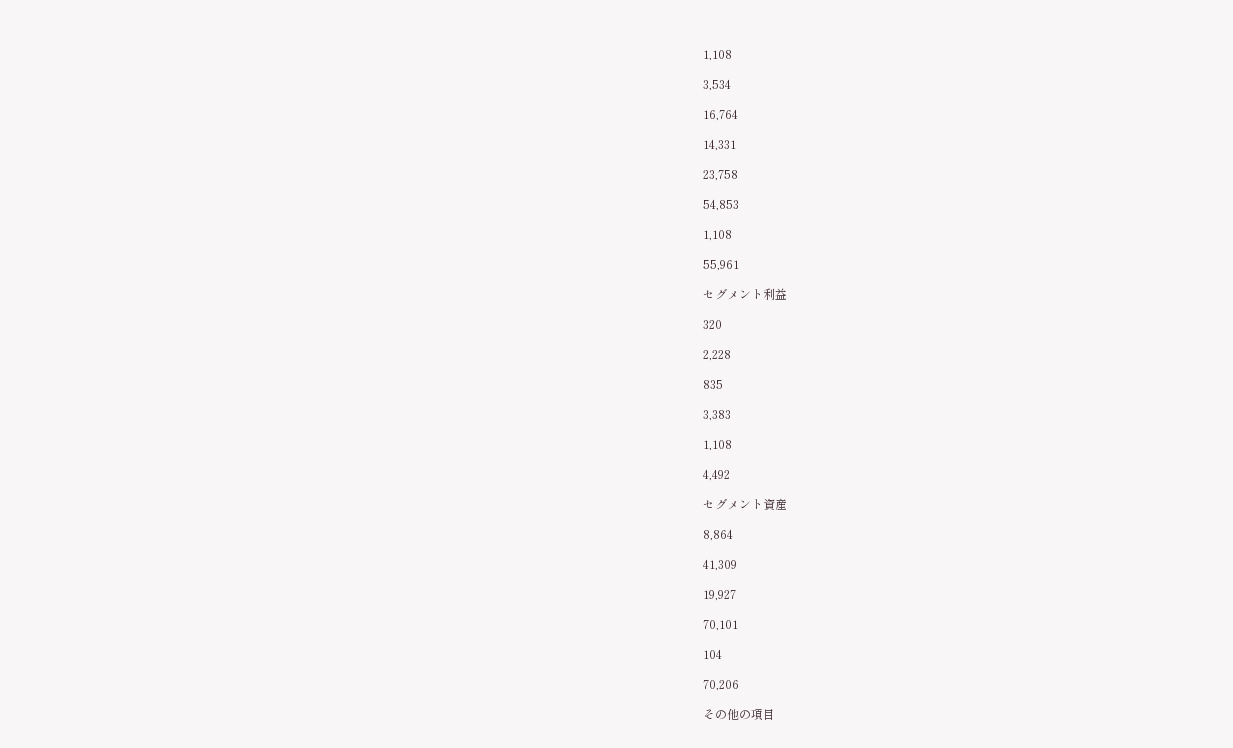1,108

3,534

16,764

14,331

23,758

54,853

1,108

55,961

セグメント利益

320

2,228

835

3,383

1,108

4,492

セグメント資産

8,864

41,309

19,927

70,101

104

70,206

その他の項目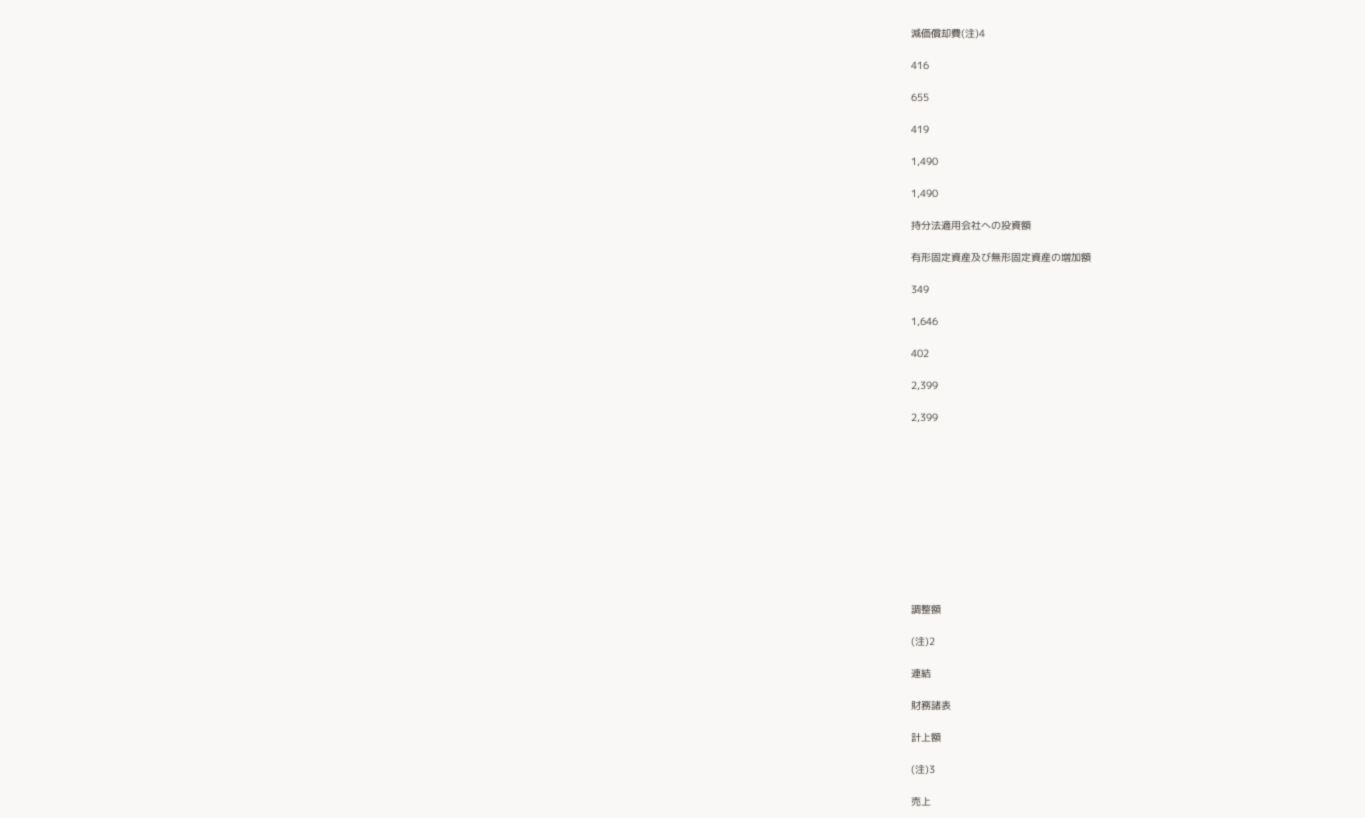減価償却費(注)4

416

655

419

1,490

1,490

持分法適用会社への投資額

有形固定資産及び無形固定資産の増加額

349

1,646

402

2,399

2,399











調整額

(注)2

連結

財務諸表

計上額

(注)3

売上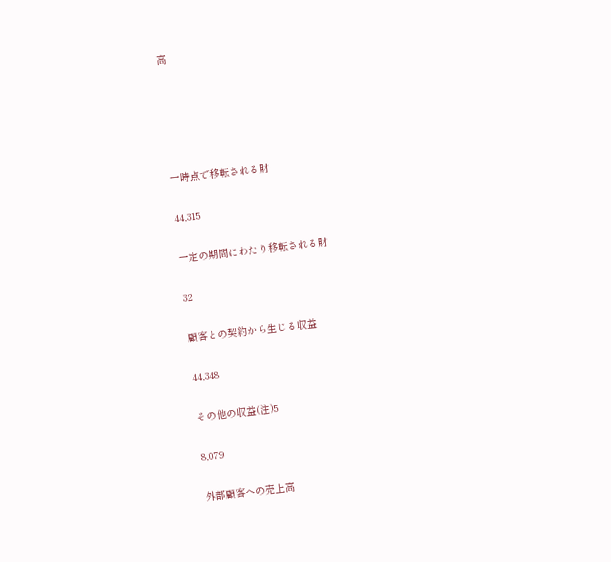高





一時点で移転される財

44,315

一定の期間にわたり移転される財

32

顧客との契約から生じる収益

44,348

その他の収益(注)5

8,079

外部顧客への売上高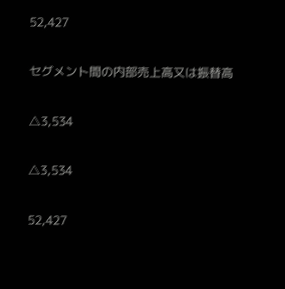52,427

セグメント間の内部売上高又は振替高

△3,534

△3,534

52,427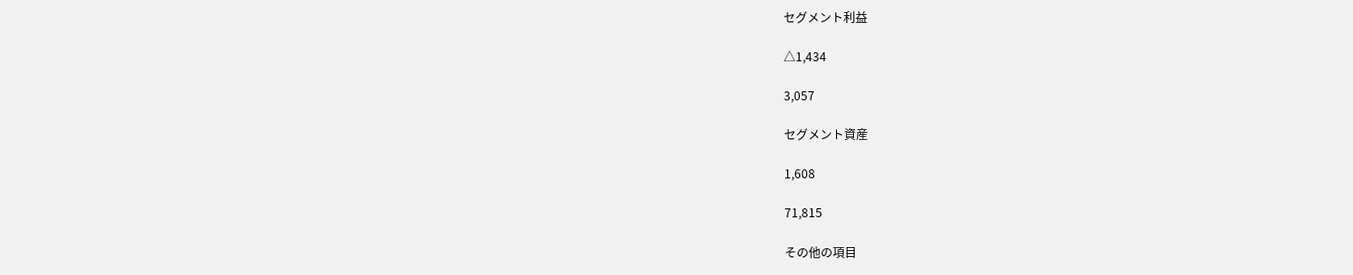セグメント利益

△1,434

3,057

セグメント資産

1,608

71,815

その他の項目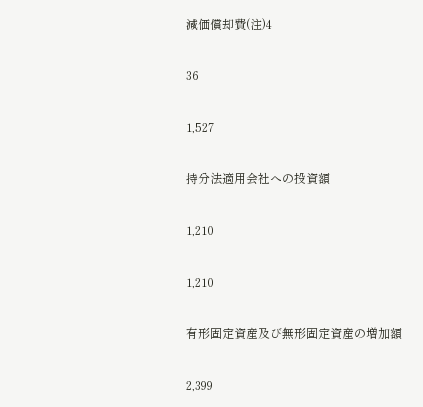減価償却費(注)4

36

1,527

持分法適用会社への投資額

1,210

1,210

有形固定資産及び無形固定資産の増加額

2,399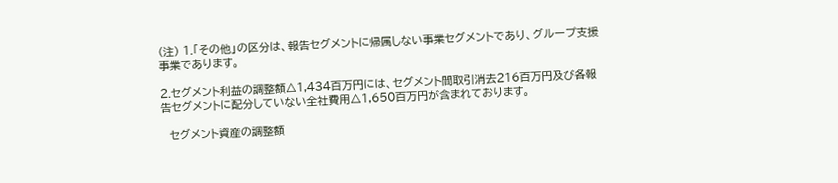(注) 1.「その他」の区分は、報告セグメントに帰属しない事業セグメントであり、グループ支援事業であります。

2.セグメント利益の調整額△1,434百万円には、セグメント間取引消去216百万円及び各報告セグメントに配分していない全社費用△1,650百万円が含まれております。

  セグメント資産の調整額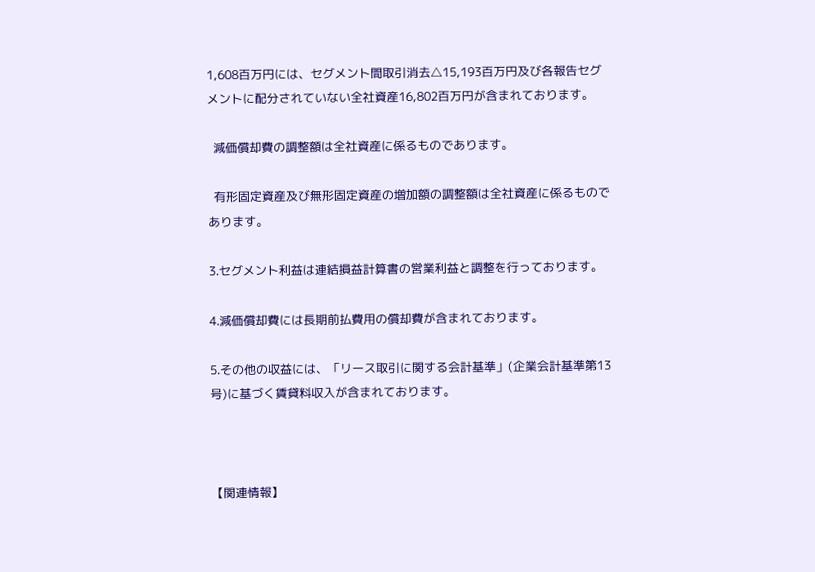1,608百万円には、セグメント間取引消去△15,193百万円及び各報告セグメントに配分されていない全社資産16,802百万円が含まれております。

  減価償却費の調整額は全社資産に係るものであります。

  有形固定資産及び無形固定資産の増加額の調整額は全社資産に係るものであります。

3.セグメント利益は連結損益計算書の営業利益と調整を行っております。

4.減価償却費には長期前払費用の償却費が含まれております。

5.その他の収益には、「リース取引に関する会計基準」(企業会計基準第13号)に基づく賃貸料収入が含まれております。



【関連情報】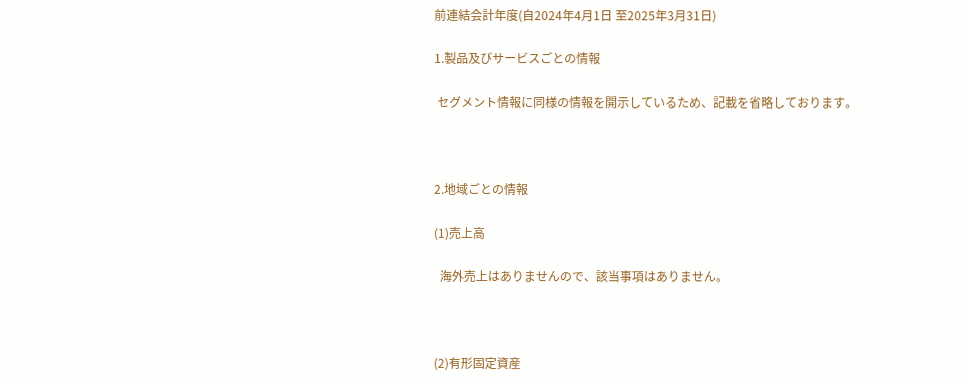前連結会計年度(自2024年4月1日 至2025年3月31日)

1.製品及びサービスごとの情報

 セグメント情報に同様の情報を開示しているため、記載を省略しております。



2.地域ごとの情報

(1)売上高

  海外売上はありませんので、該当事項はありません。



(2)有形固定資産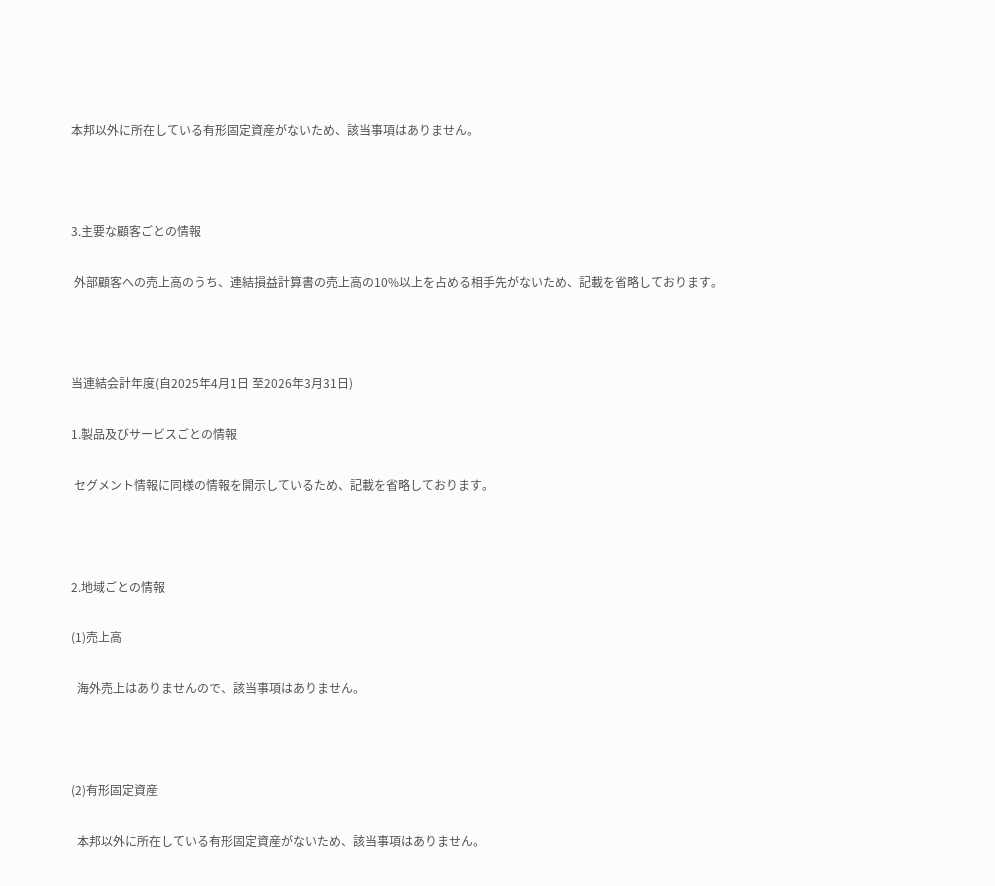本邦以外に所在している有形固定資産がないため、該当事項はありません。



3.主要な顧客ごとの情報

 外部顧客への売上高のうち、連結損益計算書の売上高の10%以上を占める相手先がないため、記載を省略しております。



当連結会計年度(自2025年4月1日 至2026年3月31日)

1.製品及びサービスごとの情報

 セグメント情報に同様の情報を開示しているため、記載を省略しております。



2.地域ごとの情報

(1)売上高

  海外売上はありませんので、該当事項はありません。



(2)有形固定資産

  本邦以外に所在している有形固定資産がないため、該当事項はありません。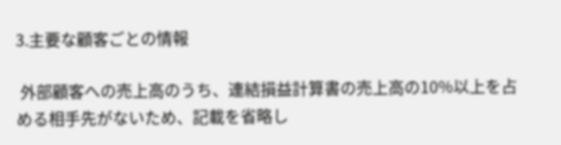3.主要な顧客ごとの情報

 外部顧客への売上高のうち、連結損益計算書の売上高の10%以上を占める相手先がないため、記載を省略し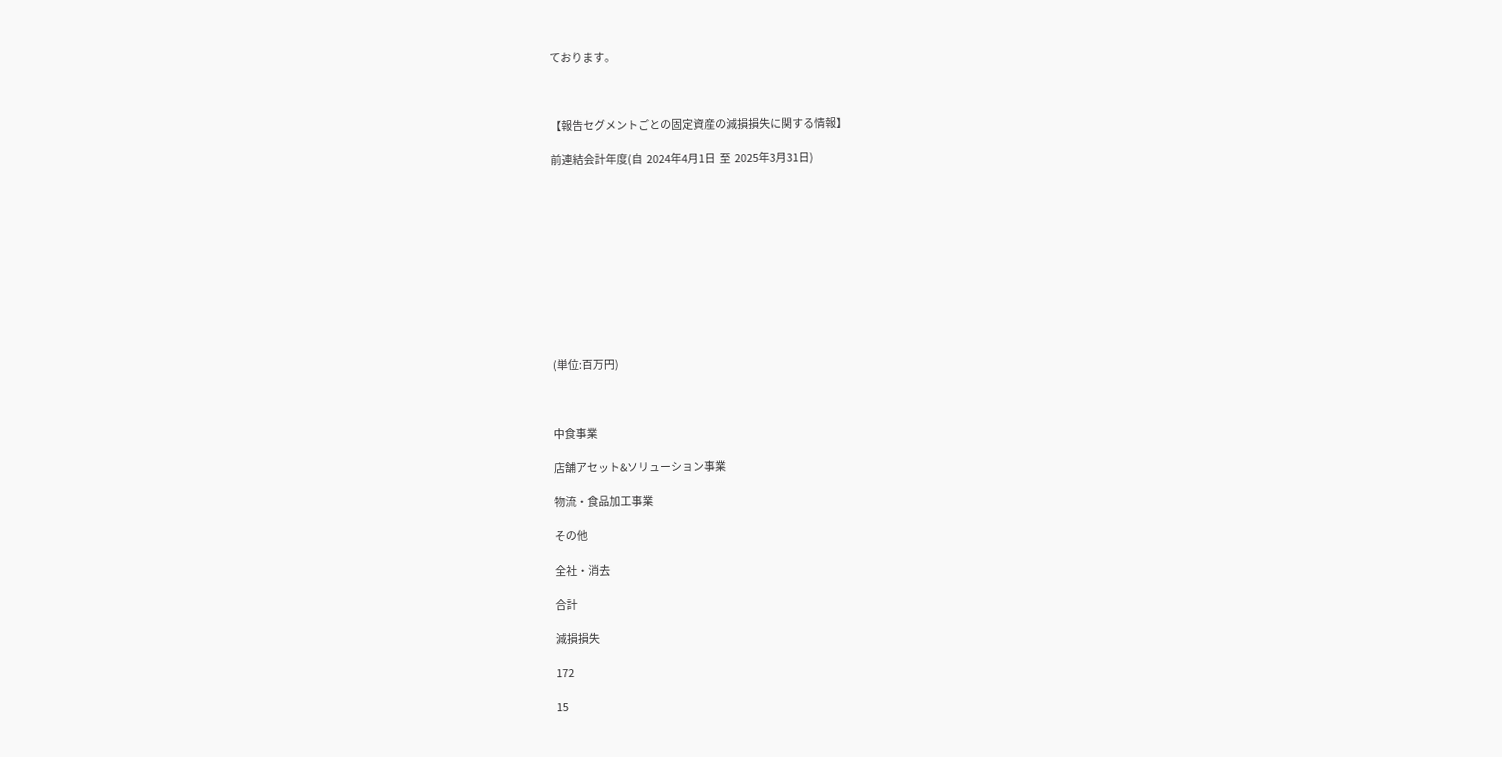ております。



【報告セグメントごとの固定資産の減損損失に関する情報】

前連結会計年度(自  2024年4月1日  至  2025年3月31日)











(単位:百万円)



中食事業

店舗アセット&ソリューション事業

物流・食品加工事業

その他

全社・消去

合計

減損損失

172

15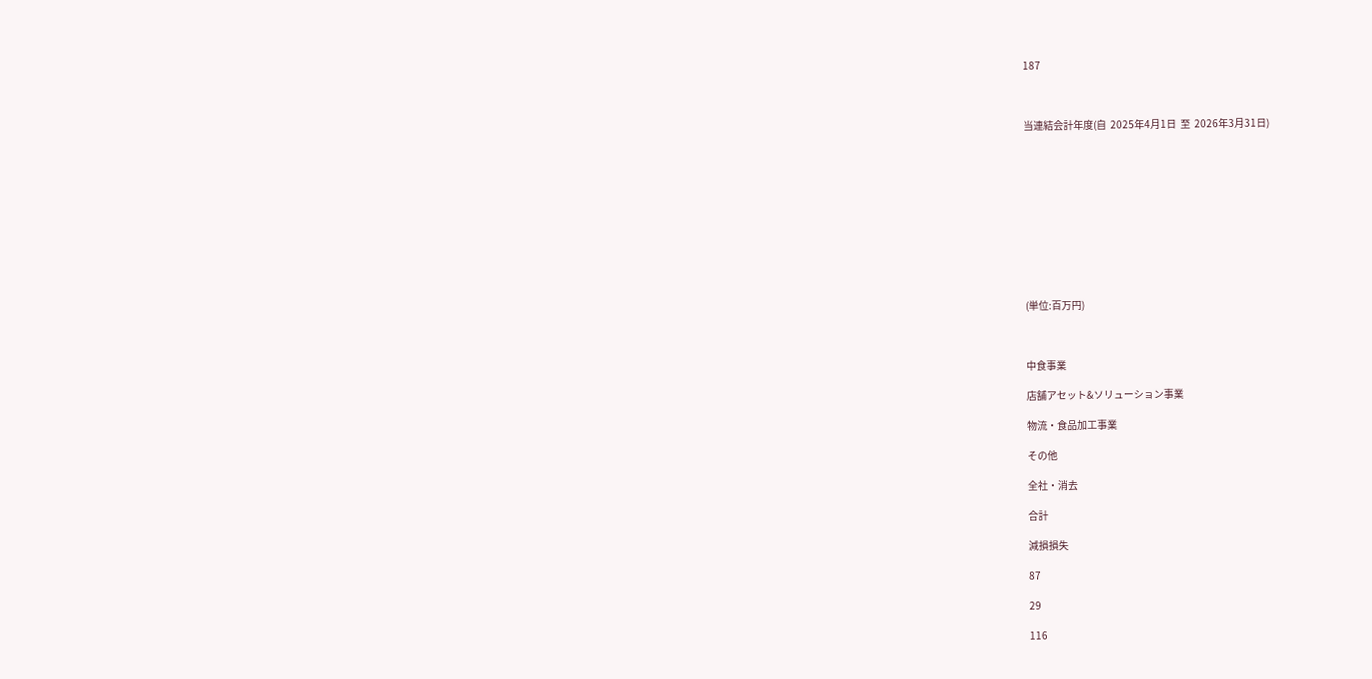187



当連結会計年度(自  2025年4月1日  至  2026年3月31日)











(単位:百万円)



中食事業

店舗アセット&ソリューション事業

物流・食品加工事業

その他

全社・消去

合計

減損損失

87

29

116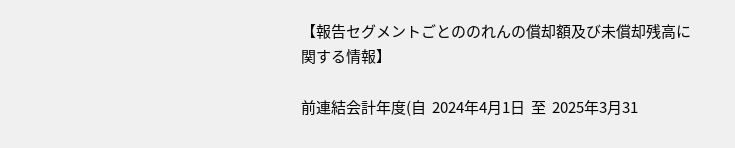【報告セグメントごとののれんの償却額及び未償却残高に関する情報】

前連結会計年度(自  2024年4月1日  至  2025年3月31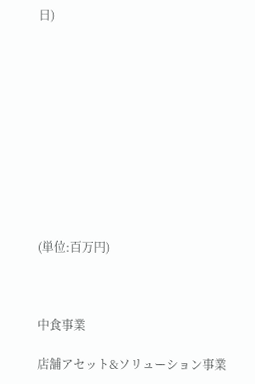日)











(単位:百万円)



中食事業

店舗アセット&ソリューション事業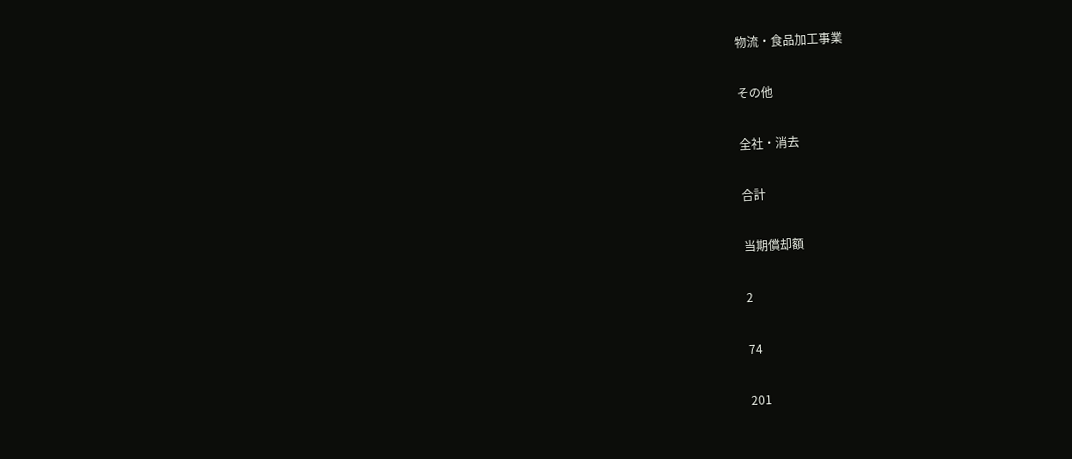物流・食品加工事業

その他

全社・消去

合計

当期償却額

2

74

201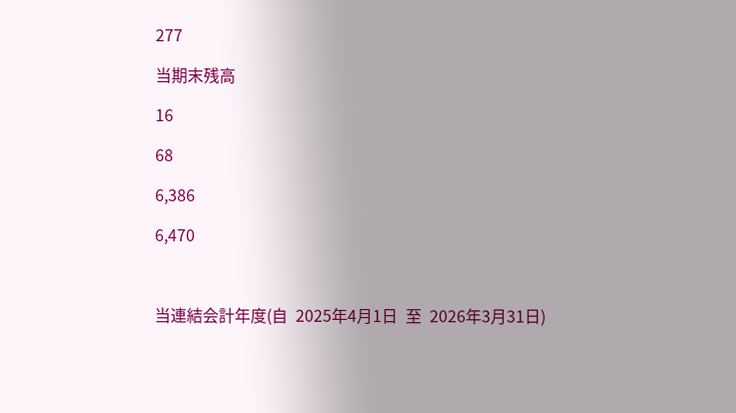277

当期末残高

16

68

6,386

6,470



当連結会計年度(自  2025年4月1日  至  2026年3月31日)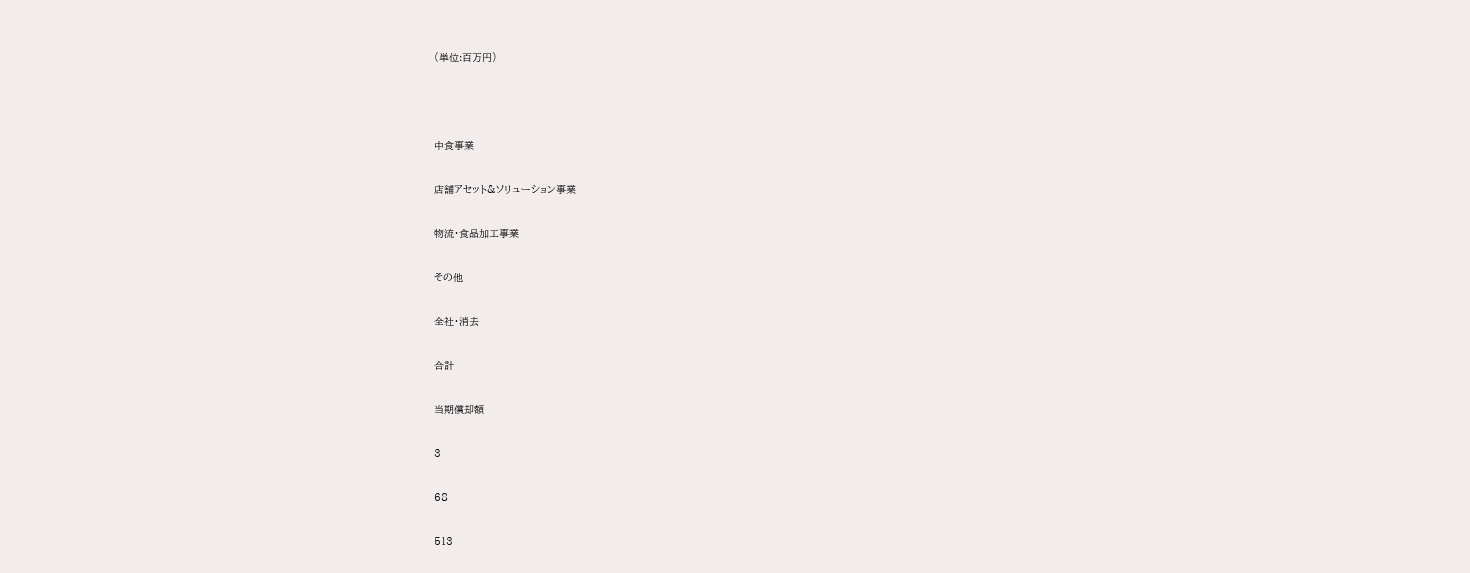(単位:百万円)



中食事業

店舗アセット&ソリューション事業

物流・食品加工事業

その他

全社・消去

合計

当期償却額

3

68

513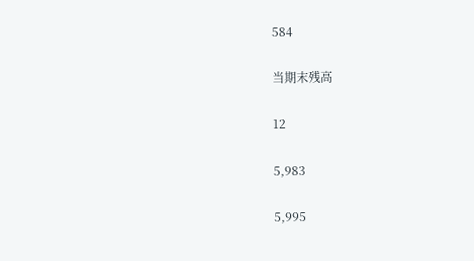584

当期末残高

12

5,983

5,995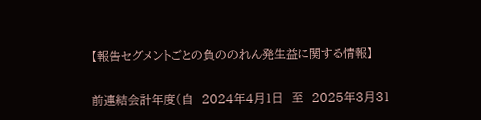【報告セグメントごとの負ののれん発生益に関する情報】

前連結会計年度(自  2024年4月1日  至  2025年3月31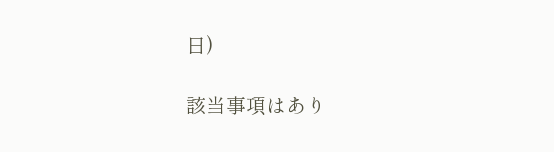日)

該当事項はあり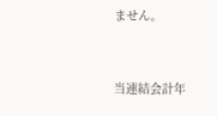ません。



当連結会計年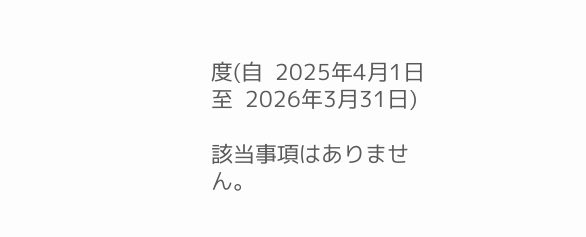度(自  2025年4月1日  至  2026年3月31日)

該当事項はありません。